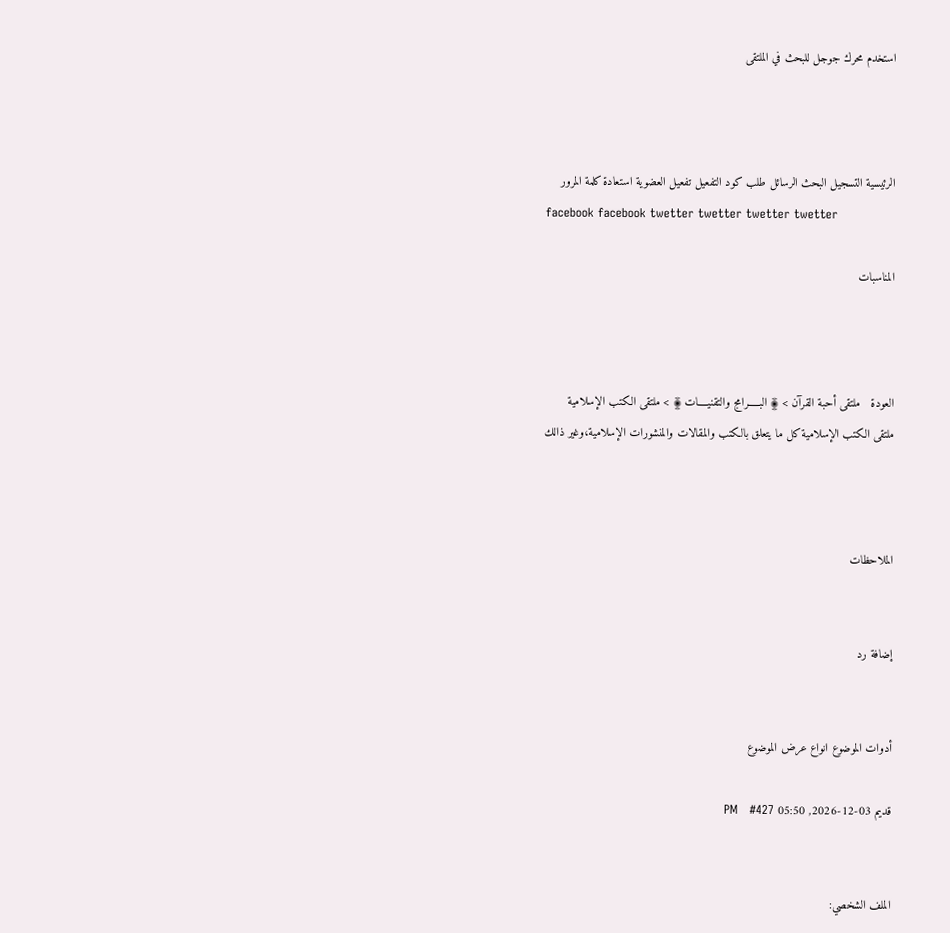استخدم محرك جوجل للبحث في الملتقى



الرئيسية التسجيل البحث الرسائل طلب كود التفعيل تفعيل العضوية استعادة كلمة المرور
facebook facebook twetter twetter twetter twetter

المناسبات



العودة   ملتقى أحبة القرآن > ۩ البـــــرامج والتقنيــــات ۩ > ملتقى الكتب الإسلامية
ملتقى الكتب الإسلامية كل ما يتعلق بالكتب والمقالات والمنشورات الإسلامية،وغير ذالك



الملاحظات


إضافة رد


أدوات الموضوع انواع عرض الموضوع

قديم 03-12-2026, 05:50 PM   #427


الملف الشخصي: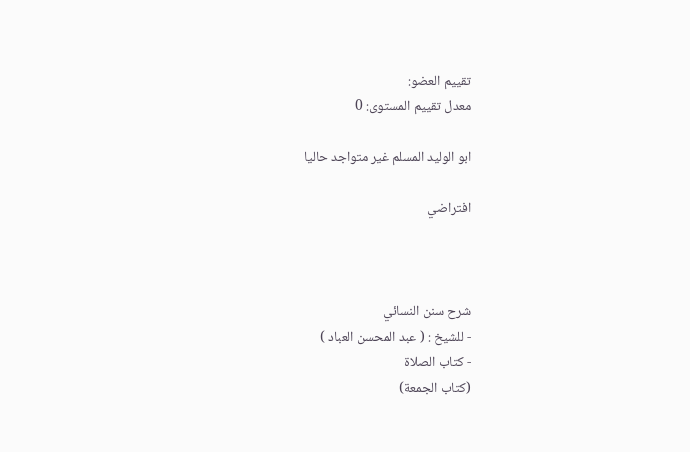تقييم العضو:
معدل تقييم المستوى: 0

ابو الوليد المسلم غير متواجد حاليا

افتراضي



شرح سنن النسائي
- للشيخ : ( عبد المحسن العباد )
- كتاب الصلاة
(كتاب الجمعة)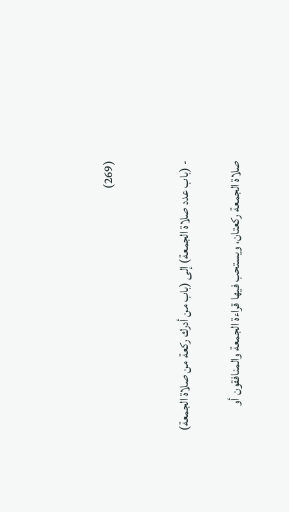(269)


- (باب عدد صلاة الجمعة) إلى (باب من أدرك ركعة من صلاة الجمعة)

صلاة الجمعة ركعتان، ويستحب فيها قراءة الجمعة والمنافقون أو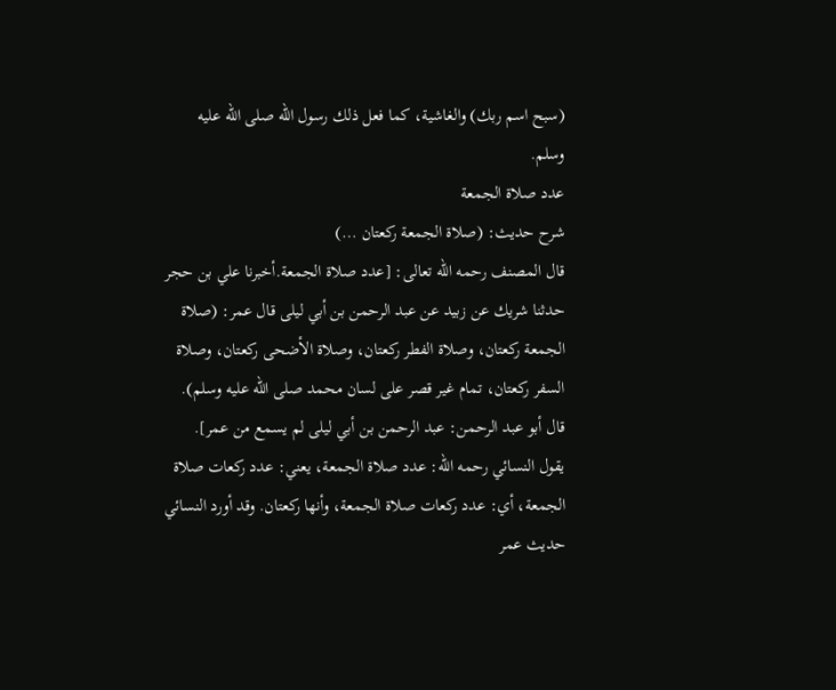(سبح اسم ربك) والغاشية، كما فعل ذلك رسول الله صلى الله عليه وسلم.
عدد صلاة الجمعة
شرح حديث: (صلاة الجمعة ركعتان ...)
قال المصنف رحمه الله تعالى: [عدد صلاة الجمعة.أخبرنا علي بن حجر حدثنا شريك عن زبيد عن عبد الرحمن بن أبي ليلى قال عمر: (صلاة الجمعة ركعتان، وصلاة الفطر ركعتان، وصلاة الأضحى ركعتان، وصلاة السفر ركعتان، تمام غير قصر على لسان محمد صلى الله عليه وسلم). قال أبو عبد الرحمن: عبد الرحمن بن أبي ليلى لم يسمع من عمر].
يقول النسائي رحمه الله: عدد صلاة الجمعة، يعني: عدد ركعات صلاة الجمعة، أي: عدد ركعات صلاة الجمعة، وأنها ركعتان. وقد أورد النسائي حديث عمر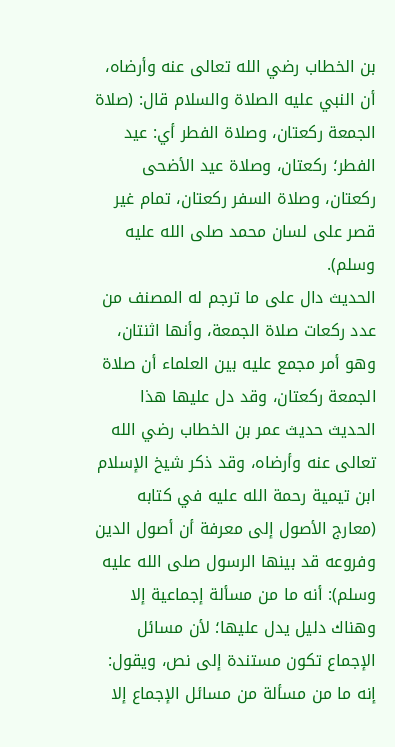بن الخطاب رضي الله تعالى عنه وأرضاه، أن النبي عليه الصلاة والسلام قال: (صلاة الجمعة ركعتان، وصلاة الفطر أي: عيد الفطر؛ ركعتان، وصلاة عيد الأضحى ركعتان، وصلاة السفر ركعتان، تمام غير قصر على لسان محمد صلى الله عليه وسلم).
الحديث دال على ما ترجم له المصنف من عدد ركعات صلاة الجمعة، وأنها اثنتان، وهو أمر مجمع عليه بين العلماء أن صلاة الجمعة ركعتان، وقد دل عليها هذا الحديث حديث عمر بن الخطاب رضي الله تعالى عنه وأرضاه، وقد ذكر شيخ الإسلام ابن تيمية رحمة الله عليه في كتابه (معارج الأصول إلى معرفة أن أصول الدين وفروعه قد بينها الرسول صلى الله عليه وسلم): أنه ما من مسألة إجماعية إلا وهناك دليل يدل عليها؛ لأن مسائل الإجماع تكون مستندة إلى نص، ويقول: إنه ما من مسألة من مسائل الإجماع إلا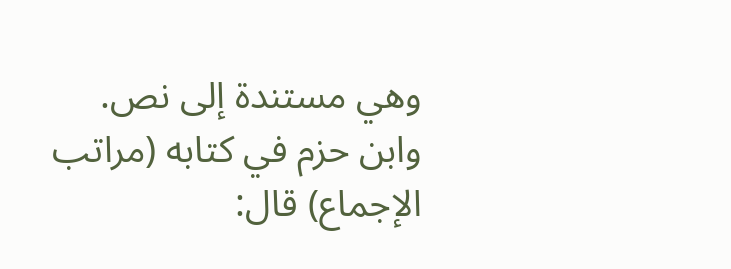وهي مستندة إلى نص.
وابن حزم في كتابه (مراتب الإجماع) قال: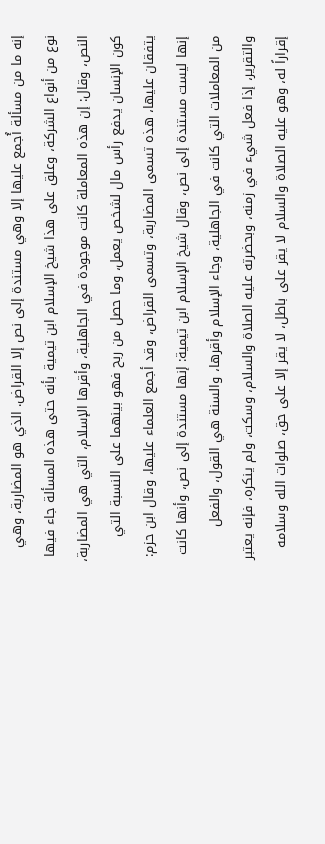إنه ما من مسألة أُجمع عليها إلا وهي مستندة إلى نص إلا القراض. الذي هو المضاربة، وهي نوع من أنواع الشركة، وعلق على هذا شيخ الإسلام ابن تيمية بأنه حتى هذه المسألة جاء فيها النص، وقال: إن هذه المعاملة كانت موجودة في الجاهلية، وأقرها الإسلام، التي هي المضاربة، كون الإنسان يدفع رأس مال لشخص يعمل، وما حصل من ربح فهو بينهما على النسبة التي يتفقان عليها، هذه تسمى المضاربة، وتسمى القراض، وقد أجمع العلماء عليها، وقال ابن حزم: إنها ليست مستندة إلى نص، وقال شيخ الإسلام ابن تيمية: إنها مستندة إلى نص، وأنها كانت من المعاملات التي كانت في الجاهلية، وجاء الإسلام وأقرها، والسنة هي القول، والفعل والتقرير، إذا فعل شيء في زمنه، وبحضرته عليه الصلاة والسلام، وسكت، ولم ينكره، فإنه يعتبر إقراراً له، وهو عليه الصلاة والسلام لا يقر على باطل، لا يقر إلا على حق، صلوات الله وسلامه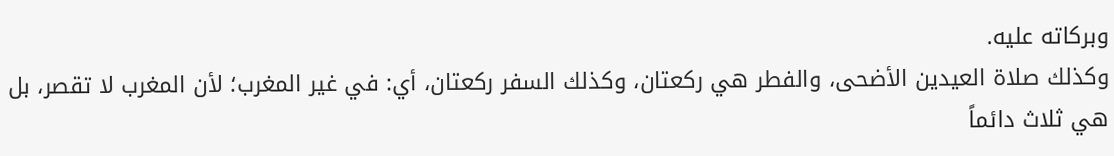وبركاته عليه.
وكذلك صلاة العيدين الأضحى، والفطر هي ركعتان، وكذلك السفر ركعتان، أي: في غير المغرب؛ لأن المغرب لا تقصر، بل هي ثلاث دائماً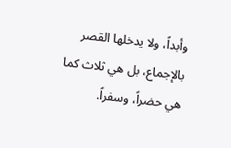وأبداً، ولا يدخلها القصر بالإجماع، بل هي ثلاث كما هي حضراً، وسفراً.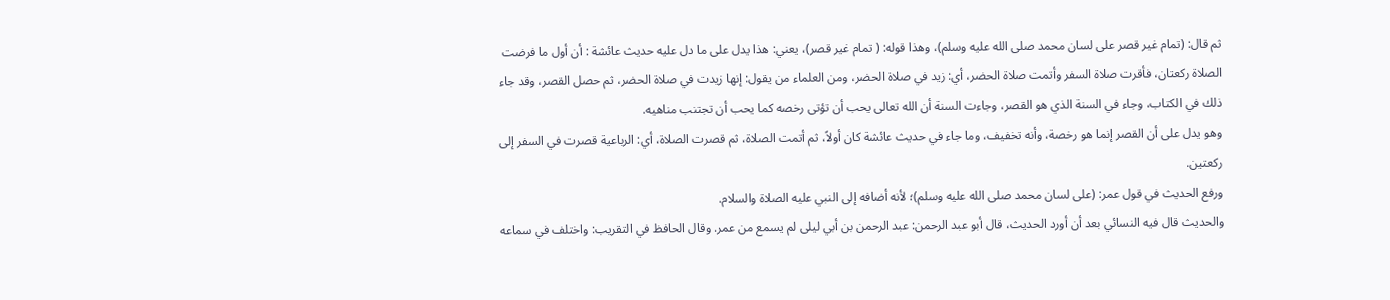ثم قال: (تمام غير قصر على لسان محمد صلى الله عليه وسلم)، وهذا قوله: ( تمام غير قصر)، يعني: هذا يدل على ما دل عليه حديث عائشة : أن أول ما فرضت الصلاة ركعتان، فأقرت صلاة السفر وأتمت صلاة الحضر، أي: زيد في صلاة الحضر، ومن العلماء من يقول: إنها زيدت في صلاة الحضر، ثم حصل القصر، وقد جاء ذلك في الكتاب، وجاء في السنة الذي هو القصر، وجاءت السنة أن الله تعالى يحب أن تؤتى رخصه كما يحب أن تجتنب مناهيه.
وهو يدل على أن القصر إنما هو رخصة، وأنه تخفيف، وما جاء في حديث عائشة كان أولاً، ثم أتمت الصلاة، ثم قصرت الصلاة، أي: الرباعية قصرت في السفر إلى ركعتين.
ورفع الحديث في قول عمر: (على لسان محمد صلى الله عليه وسلم)؛ لأنه أضافه إلى النبي عليه الصلاة والسلام.
والحديث قال فيه النسائي بعد أن أورد الحديث، قال أبو عبد الرحمن: عبد الرحمن بن أبي ليلى لم يسمع من عمر. وقال الحافظ في التقريب: واختلف في سماعه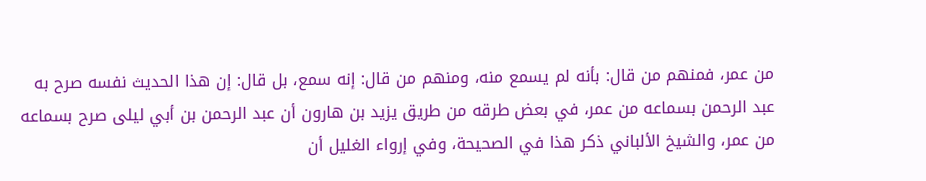من عمر، فمنهم من قال: بأنه لم يسمع منه، ومنهم من قال: إنه سمع، بل قال: إن هذا الحديث نفسه صرح به عبد الرحمن بسماعه من عمر، في بعض طرقه من طريق يزيد بن هارون أن عبد الرحمن بن أبي ليلى صرح بسماعه من عمر، والشيخ الألباني ذكر هذا في الصحيحة، وفي إرواء الغليل أن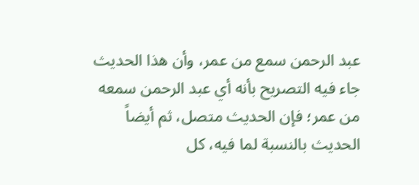عبد الرحمن سمع من عمر، وأن هذا الحديث جاء فيه التصريح بأنه أي عبد الرحمن سمعه من عمر؛ فإن الحديث متصل، ثم أيضاً الحديث بالنسبة لما فيه، كل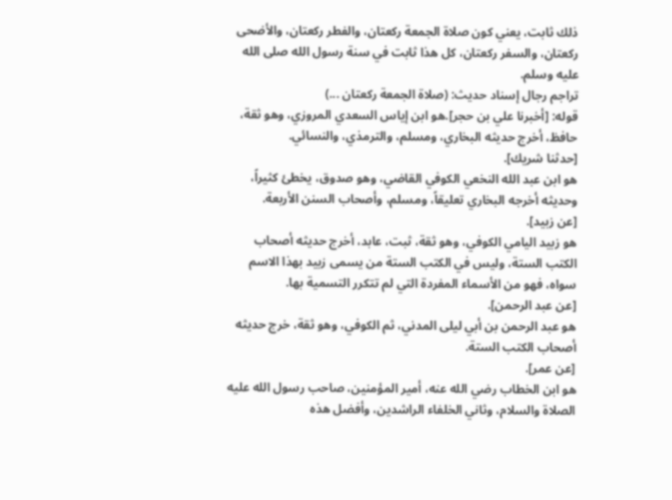ذلك ثابت، يعني كون صلاة الجمعة ركعتان، والفطر ركعتان، والأضحى ركعتان، والسفر ركعتان، كل هذا ثابت في سنة رسول الله صلى الله عليه وسلم.
تراجم رجال إسناد حديث: (صلاة الجمعة ركعتان ...)
قوله: [أخبرنا علي بن حجر].هو ابن إياس السعدي المروزي، وهو ثقة، حافظ، أخرج حديثه البخاري، ومسلم، والترمذي، والنسائي.
[حدثنا شريك].
هو ابن عبد الله النخعي الكوفي القاضي، وهو صدوق، يخطئ كثيراً، وحديثه أخرجه البخاري تعليقاً، ومسلم، وأصحاب السنن الأربعة.
[عن زبيد].
هو زبيد اليامي الكوفي، وهو ثقة، ثبت، عابد، أخرج حديثه أصحاب الكتب الستة، وليس في الكتب الستة من يسمى زبيد بهذا الاسم سواه، فهو من الأسماء المفردة التي لم تتكرر التسمية بها.
[عن عبد الرحمن].
هو عبد الرحمن بن أبي ليلى المدني، ثم الكوفي، وهو ثقة، خرج حديثه أصحاب الكتب الستة.
[عن عمر].
هو ابن الخطاب رضي الله عنه، أمير المؤمنين، صاحب رسول الله عليه الصلاة والسلام، وثاني الخلفاء الراشدين، وأفضل هذه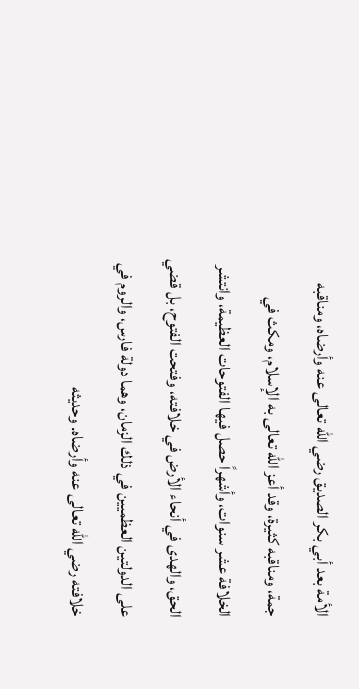الأمة بعد أبي بكر الصديق رضي الله تعالى عنه وأرضاه، ومناقبه جمة، ومناقبه كثيرة، وقد أعز الله تعالى به الإسلام، ومكث في الخلافة عشر سنوات، وأشهراً حصل فيها الفتوحات العظيمة، وانتشر الحق، والهدى في أنحاء الأرض في خلافته، وفتحت الفتوح، بل قضي على الدولتين العظميين في ذلك الزمان، وهما دولة فارس، والروم في خلافته رضي الله تعالى عنه وأرضاه. وحديثه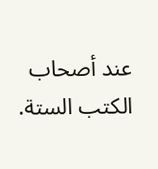عند أصحاب الكتب الستة.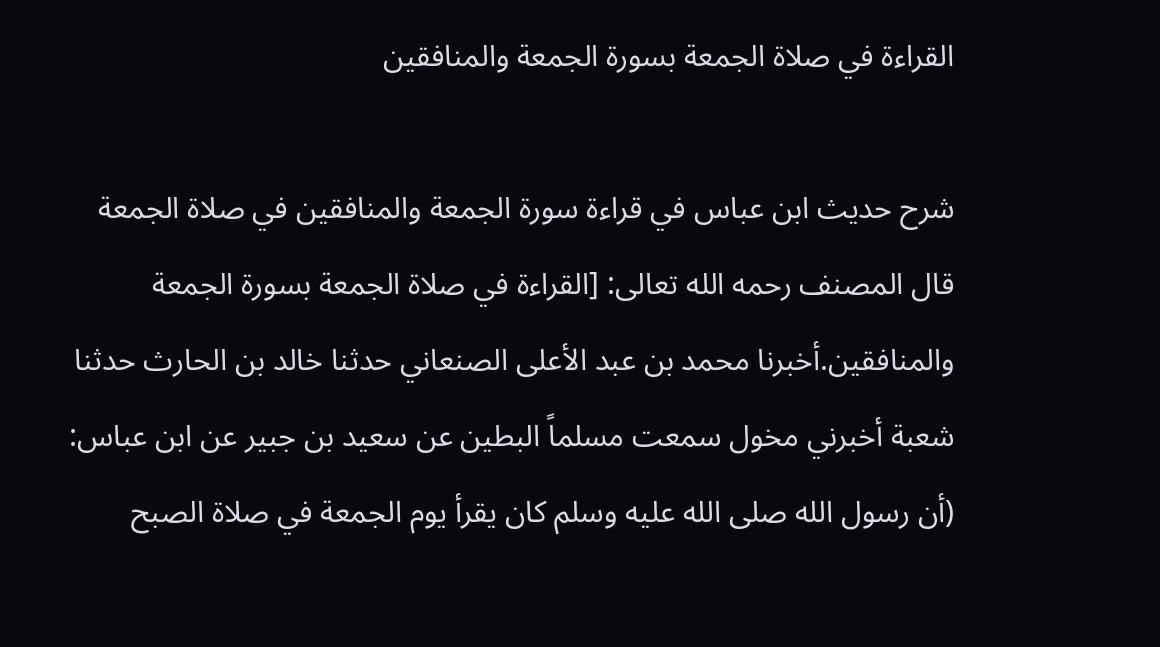القراءة في صلاة الجمعة بسورة الجمعة والمنافقين

شرح حديث ابن عباس في قراءة سورة الجمعة والمنافقين في صلاة الجمعة
قال المصنف رحمه الله تعالى: [القراءة في صلاة الجمعة بسورة الجمعة والمنافقين.أخبرنا محمد بن عبد الأعلى الصنعاني حدثنا خالد بن الحارث حدثنا شعبة أخبرني مخول سمعت مسلماً البطين عن سعيد بن جبير عن ابن عباس: (أن رسول الله صلى الله عليه وسلم كان يقرأ يوم الجمعة في صلاة الصبح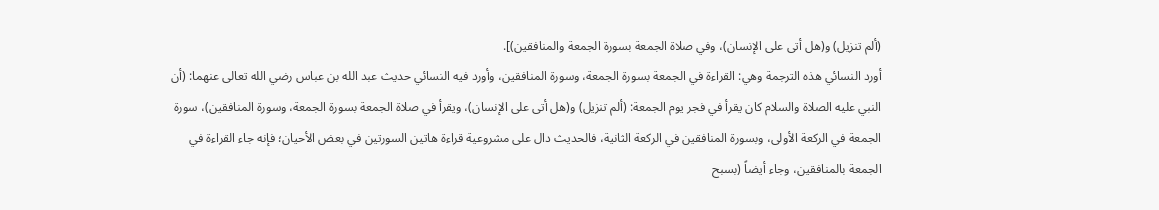(ألم تنزيل) و(هل أتى على الإنسان)، وفي صلاة الجمعة بسورة الجمعة والمنافقين)].
أورد النسائي هذه الترجمة وهي: القراءة في الجمعة بسورة الجمعة، وسورة المنافقين، وأورد فيه النسائي حديث عبد الله بن عباس رضي الله تعالى عنهما: (أن النبي عليه الصلاة والسلام كان يقرأ في فجر يوم الجمعة: (ألم تنزيل) و(هل أتى على الإنسان)، ويقرأ في صلاة الجمعة بسورة الجمعة، وسورة المنافقين)، سورة الجمعة في الركعة الأولى، وبسورة المنافقين في الركعة الثانية، فالحديث دال على مشروعية قراءة هاتين السورتين في بعض الأحيان؛ فإنه جاء القراءة في الجمعة بالمنافقين، وجاء أيضاً (بسبح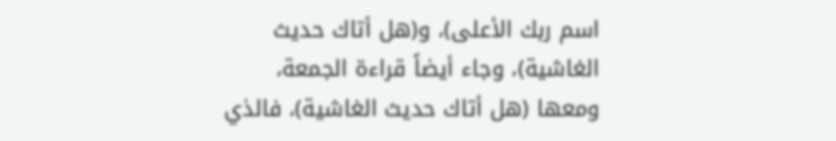اسم ربك الأعلى)، و(هل أتاك حديث الغاشية)، وجاء أيضاً قراءة الجمعة، ومعها (هل أتاك حديث الغاشية)، فالذي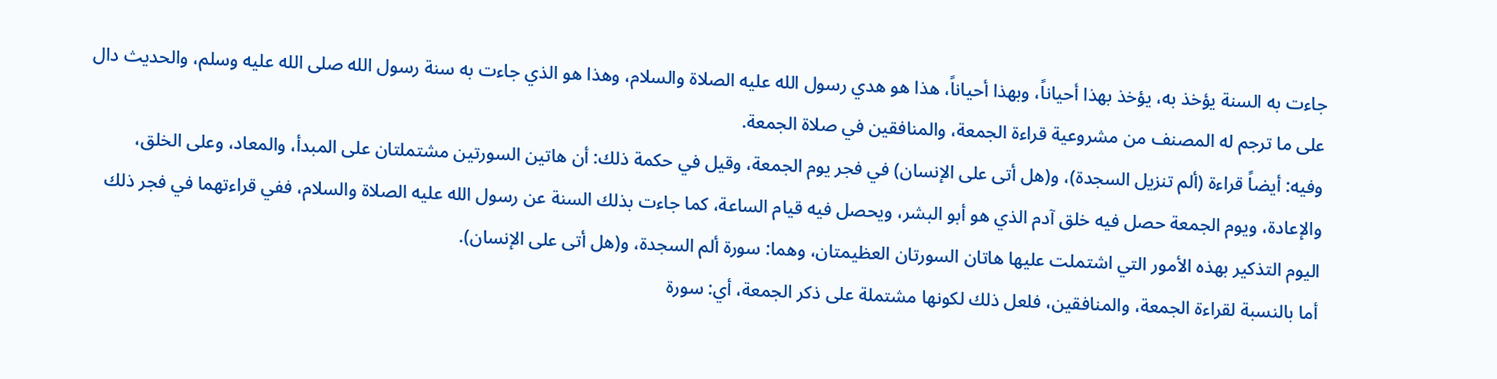جاءت به السنة يؤخذ به، يؤخذ بهذا أحياناً، وبهذا أحياناً، هذا هو هدي رسول الله عليه الصلاة والسلام، وهذا هو الذي جاءت به سنة رسول الله صلى الله عليه وسلم، والحديث دال على ما ترجم له المصنف من مشروعية قراءة الجمعة، والمنافقين في صلاة الجمعة.
وفيه: أيضاً قراءة (ألم تنزيل السجدة)، و(هل أتى على الإنسان) في فجر يوم الجمعة، وقيل في حكمة ذلك: أن هاتين السورتين مشتملتان على المبدأ، والمعاد، وعلى الخلق، والإعادة، ويوم الجمعة حصل فيه خلق آدم الذي هو أبو البشر، ويحصل فيه قيام الساعة، كما جاءت بذلك السنة عن رسول الله عليه الصلاة والسلام، ففي قراءتهما في فجر ذلك اليوم التذكير بهذه الأمور التي اشتملت عليها هاتان السورتان العظيمتان، وهما: سورة ألم السجدة، و(هل أتى على الإنسان).
أما بالنسبة لقراءة الجمعة، والمنافقين، فلعل ذلك لكونها مشتملة على ذكر الجمعة، أي: سورة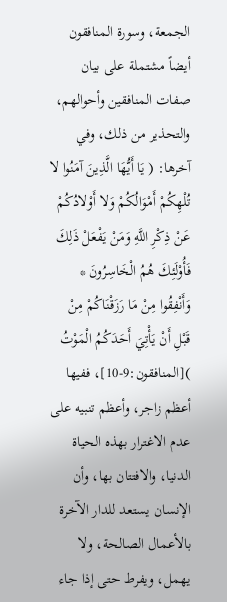الجمعة، وسورة المنافقون أيضاً مشتملة على بيان صفات المنافقين وأحوالهم، والتحذير من ذلك، وفي آخرها: ( يَا أَيُّهَا الَّذِينَ آمَنُوا لا تُلْهِكُمْ أَمْوَالُكُمْ وَلا أَوْلادُكُمْ عَنْ ذِكْرِ اللَّهِ وَمَنْ يَفْعَلْ ذَلِكَ فَأُوْلَئِكَ هُمُ الْخَاسِرُونَ * وَأَنْفِقُوا مِنْ مَا رَزَقْنَاكُمْ مِنْ قَبْلِ أَنْ يَأْتِيَ أَحَدَكُمُ الْمَوْتُ )[المنافقون:9-10]، ففيها أعظم زاجر، وأعظم تنبيه على عدم الاغترار بهذه الحياة الدنيا، والافتتان بها، وأن الإنسان يستعد للدار الآخرة بالأعمال الصالحة، ولا يهمل، ويفرط حتى إذا جاء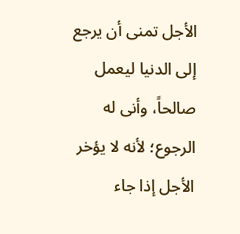الأجل تمنى أن يرجع إلى الدنيا ليعمل صالحاً، وأنى له الرجوع؛ لأنه لا يؤخر الأجل إذا جاء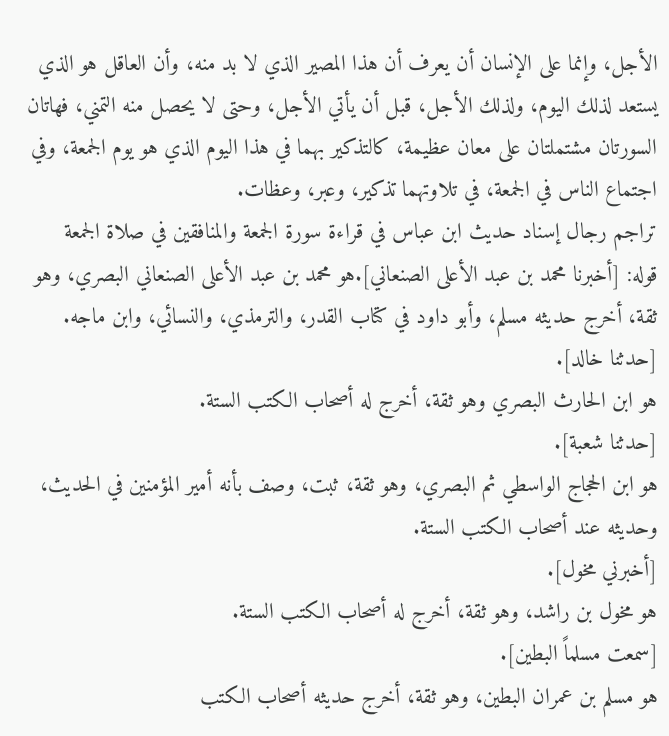الأجل، وإنما على الإنسان أن يعرف أن هذا المصير الذي لا بد منه، وأن العاقل هو الذي يستعد لذلك اليوم، ولذلك الأجل، قبل أن يأتي الأجل، وحتى لا يحصل منه التمني، فهاتان السورتان مشتملتان على معان عظيمة، كالتذكير بهما في هذا اليوم الذي هو يوم الجمعة، وفي اجتماع الناس في الجمعة، في تلاوتهما تذكير، وعبر، وعظات.
تراجم رجال إسناد حديث ابن عباس في قراءة سورة الجمعة والمنافقين في صلاة الجمعة
قوله: [أخبرنا محمد بن عبد الأعلى الصنعاني].هو محمد بن عبد الأعلى الصنعاني البصري، وهو ثقة، أخرج حديثه مسلم، وأبو داود في كتاب القدر، والترمذي، والنسائي، وابن ماجه.
[حدثنا خالد].
هو ابن الحارث البصري وهو ثقة، أخرج له أصحاب الكتب الستة.
[حدثنا شعبة].
هو ابن الحجاج الواسطي ثم البصري، وهو ثقة، ثبت، وصف بأنه أمير المؤمنين في الحديث، وحديثه عند أصحاب الكتب الستة.
[أخبرني مخول].
هو مخول بن راشد، وهو ثقة، أخرج له أصحاب الكتب الستة.
[سمعت مسلماً البطين].
هو مسلم بن عمران البطين، وهو ثقة، أخرج حديثه أصحاب الكتب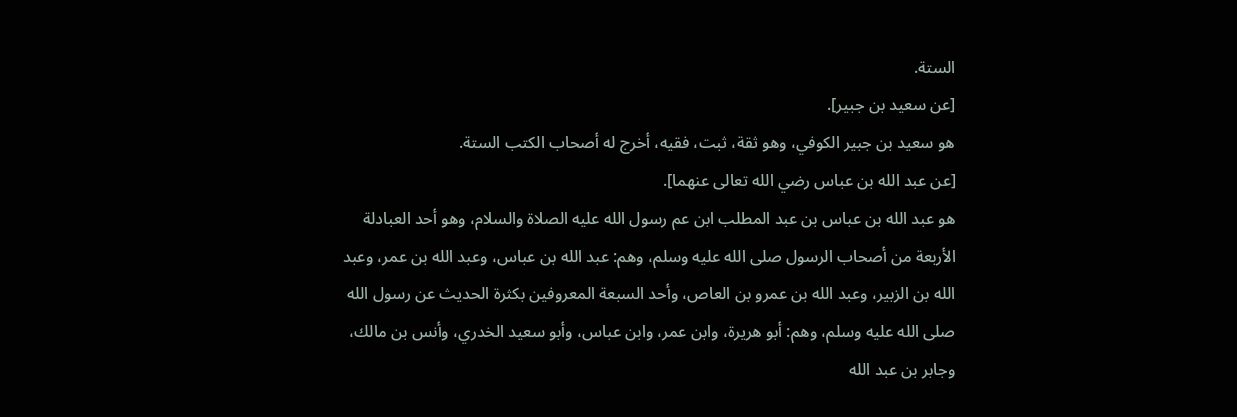الستة.
[عن سعيد بن جبير].
هو سعيد بن جبير الكوفي، وهو ثقة، ثبت، فقيه، أخرج له أصحاب الكتب الستة.
[عن عبد الله بن عباس رضي الله تعالى عنهما].
هو عبد الله بن عباس بن عبد المطلب ابن عم رسول الله عليه الصلاة والسلام، وهو أحد العبادلة الأربعة من أصحاب الرسول صلى الله عليه وسلم، وهم: عبد الله بن عباس، وعبد الله بن عمر، وعبد الله بن الزبير، وعبد الله بن عمرو بن العاص، وأحد السبعة المعروفين بكثرة الحديث عن رسول الله صلى الله عليه وسلم، وهم: أبو هريرة، وابن عمر، وابن عباس، وأبو سعيد الخدري، وأنس بن مالك، وجابر بن عبد الله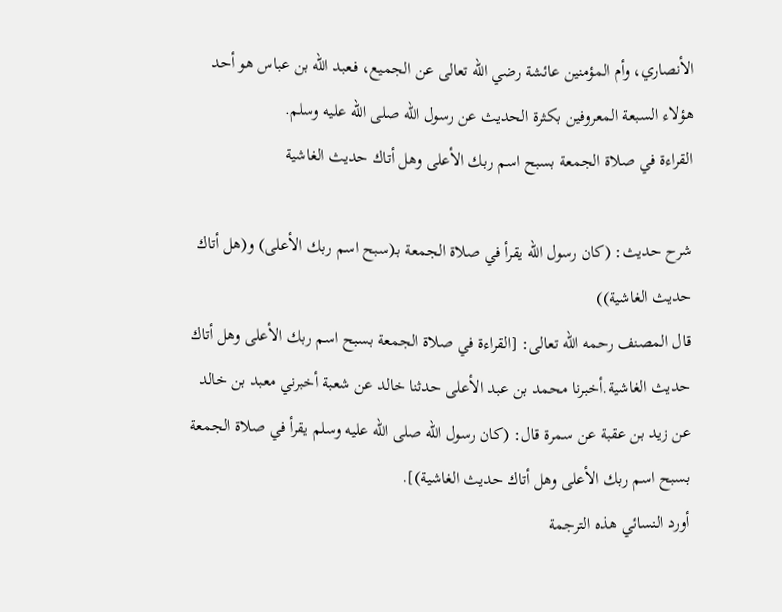الأنصاري، وأم المؤمنين عائشة رضي الله تعالى عن الجميع، فـعبد الله بن عباس هو أحد هؤلاء السبعة المعروفين بكثرة الحديث عن رسول الله صلى الله عليه وسلم.
القراءة في صلاة الجمعة بسبح اسم ربك الأعلى وهل أتاك حديث الغاشية

شرح حديث: (كان رسول الله يقرأ في صلاة الجمعة بـ(سبح اسم ربك الأعلى) و(هل أتاك حديث الغاشية))
قال المصنف رحمه الله تعالى: [القراءة في صلاة الجمعة بسبح اسم ربك الأعلى وهل أتاك حديث الغاشية.أخبرنا محمد بن عبد الأعلى حدثنا خالد عن شعبة أخبرني معبد بن خالد عن زيد بن عقبة عن سمرة قال: (كان رسول الله صلى الله عليه وسلم يقرأ في صلاة الجمعة بسبح اسم ربك الأعلى وهل أتاك حديث الغاشية)].
أورد النسائي هذه الترجمة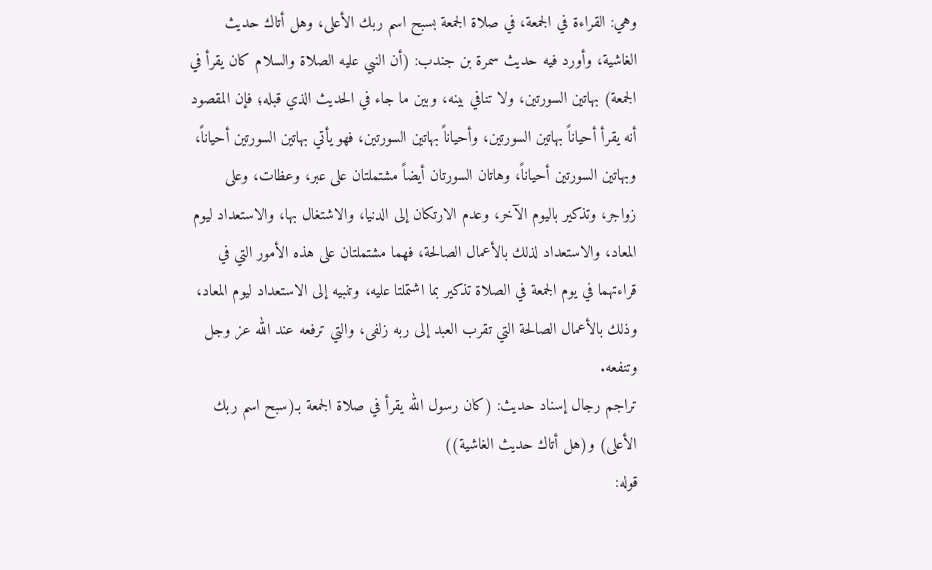وهي: القراءة في الجمعة، في صلاة الجمعة بسبح اسم ربك الأعلى، وهل أتاك حديث الغاشية، وأورد فيه حديث سمرة بن جندب: (أن النبي عليه الصلاة والسلام كان يقرأ في الجمعة) بهاتين السورتين، ولا تنافي بينه، وبين ما جاء في الحديث الذي قبله؛ فإن المقصود أنه يقرأ أحياناً بهاتين السورتين، وأحياناً بهاتين السورتين، فهو يأتي بهاتين السورتين أحياناً، وبهاتين السورتين أحياناً، وهاتان السورتان أيضاً مشتملتان على عبر، وعظات، وعلى زواجر، وتذكير باليوم الآخر، وعدم الارتكان إلى الدنيا، والاشتغال بها، والاستعداد ليوم المعاد، والاستعداد لذلك بالأعمال الصالحة، فهما مشتملتان على هذه الأمور التي في قراءتهما في يوم الجمعة في الصلاة تذكير بما اشتملتا عليه، وتنبيه إلى الاستعداد ليوم المعاد، وذلك بالأعمال الصالحة التي تقرب العبد إلى ربه زلفى، والتي ترفعه عند الله عز وجل وتنفعه.
تراجم رجال إسناد حديث: (كان رسول الله يقرأ في صلاة الجمعة بـ(سبح اسم ربك الأعلى) و(هل أتاك حديث الغاشية))
قوله: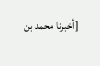[أخبرنا محمد بن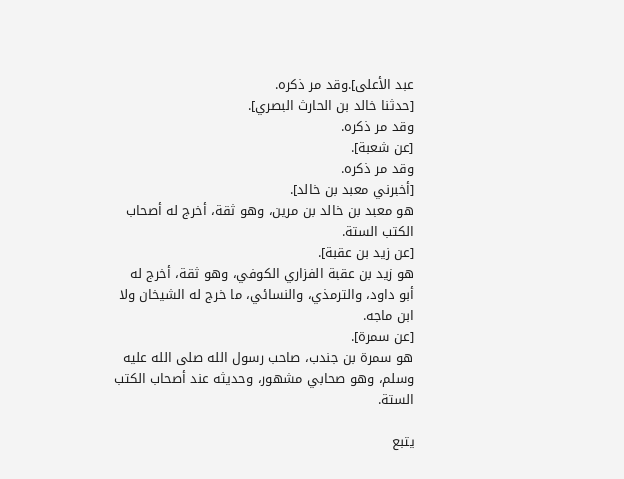عبد الأعلى].وقد مر ذكره.
[حدثنا خالد بن الحارث البصري].
وقد مر ذكره.
[عن شعبة].
وقد مر ذكره.
[أخبرني معبد بن خالد].
هو معبد بن خالد بن مرين، وهو ثقة، أخرج له أصحاب الكتب الستة.
[عن زيد بن عقبة].
هو زيد بن عقبة الفزاري الكوفي، وهو ثقة، أخرج له أبو داود، والترمذي، والنسائي، ما خرج له الشيخان ولا ابن ماجه.
[عن سمرة].
هو سمرة بن جندب، صاحب رسول الله صلى الله عليه وسلم، وهو صحابي مشهور، وحديثه عند أصحاب الكتب الستة.

يتبع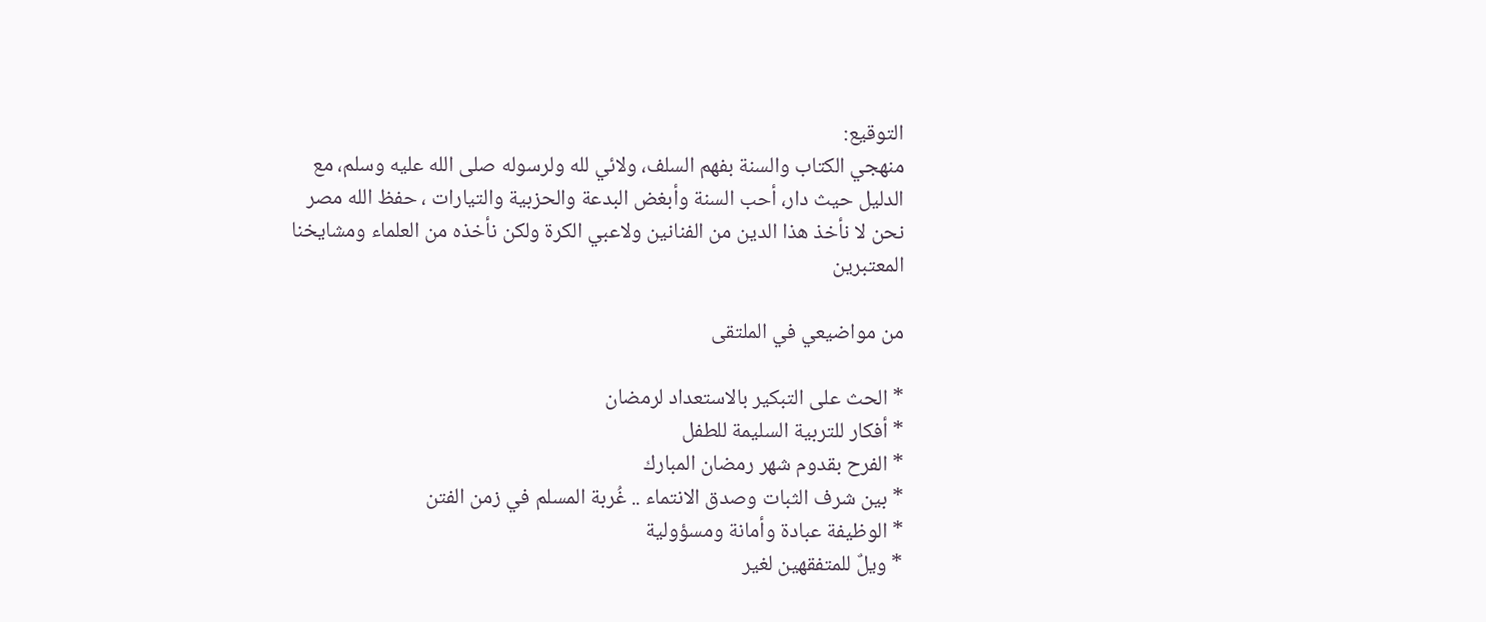التوقيع:
منهجي الكتاب والسنة بفهم السلف، ولائي لله ولرسوله صلى الله عليه وسلم، مع الدليل حيث دار، أحب السنة وأبغض البدعة والحزبية والتيارات ، حفظ الله مصر
نحن لا نأخذ هذا الدين من الفنانين ولاعبي الكرة ولكن نأخذه من العلماء ومشايخنا المعتبرين

من مواضيعي في الملتقى

* الحث على التبكير بالاستعداد لرمضان
* أفكار للتربية السليمة للطفل
* الفرح بقدوم شهر رمضان المبارك
* بين شرف الثبات وصدق الانتماء .. غُربة المسلم في زمن الفتن
* الوظيفة عبادة وأمانة ومسؤولية
* ويلٌ للمتفقهين لغير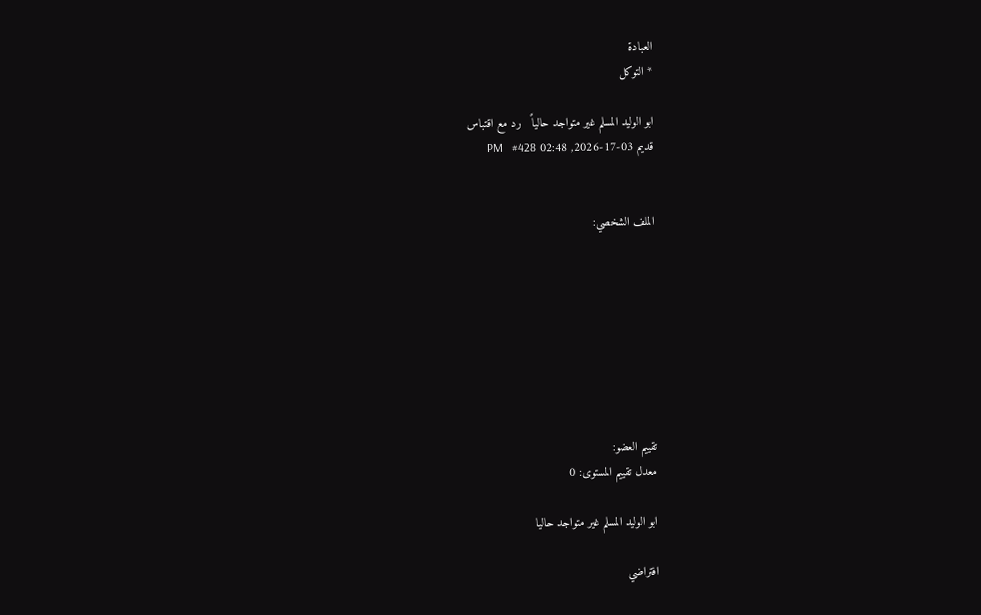العبادة
* التوكل

ابو الوليد المسلم غير متواجد حالياً   رد مع اقتباس
قديم 03-17-2026, 02:48 PM   #428


الملف الشخصي:








تقييم العضو:
معدل تقييم المستوى: 0

ابو الوليد المسلم غير متواجد حاليا

افتراضي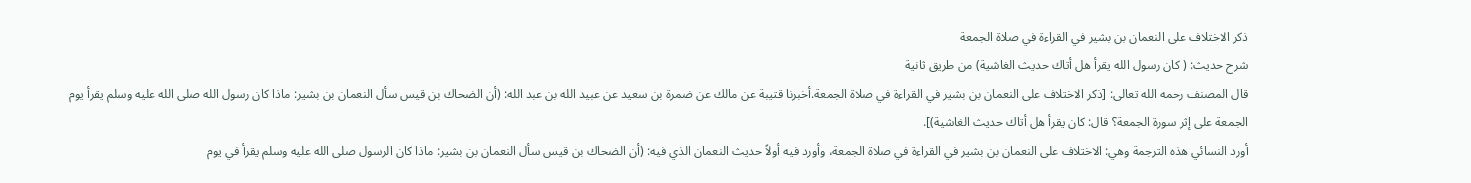ذكر الاختلاف على النعمان بن بشير في القراءة في صلاة الجمعة
شرح حديث: ( كان رسول الله يقرأ هل أتاك حديث الغاشية) من طريق ثانية
قال المصنف رحمه الله تعالى: [ذكر الاختلاف على النعمان بن بشير في القراءة في صلاة الجمعة.أخبرنا قتيبة عن مالك عن ضمرة بن سعيد عن عبيد الله بن عبد الله: (أن الضحاك بن قيس سأل النعمان بن بشير: ماذا كان رسول الله صلى الله عليه وسلم يقرأ يوم الجمعة على إثر سورة الجمعة؟ قال: كان يقرأ هل أتاك حديث الغاشية)].
أورد النسائي هذه الترجمة وهي: الاختلاف على النعمان بن بشير في القراءة في صلاة الجمعة، وأورد فيه أولاً حديث النعمان الذي فيه: (أن الضحاك بن قيس سأل النعمان بن بشير: ماذا كان الرسول صلى الله عليه وسلم يقرأ في يوم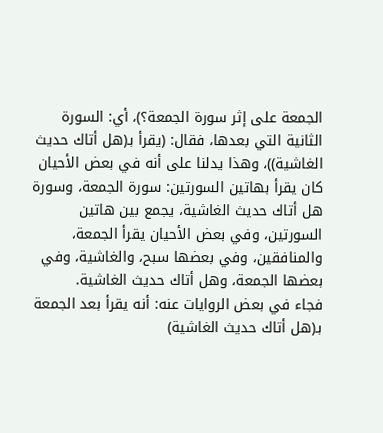الجمعة على إثر سورة الجمعة؟)، أي: السورة الثانية التي بعدها، فقال: (يقرأ بـ(هل أتاك حديث الغاشية))، وهذا يدلنا على أنه في بعض الأحيان كان يقرأ بهاتين السورتين: سورة الجمعة، وسورة هل أتاك حديث الغاشية، يجمع بين هاتين السورتين، وفي بعض الأحيان يقرأ الجمعة، والمنافقين، وفي بعضها سبح، والغاشية، وفي بعضها الجمعة، وهل أتاك حديث الغاشية.
فجاء في بعض الروايات عنه: أنه يقرأ بعد الجمعة بـ(هل أتاك حديث الغاشية)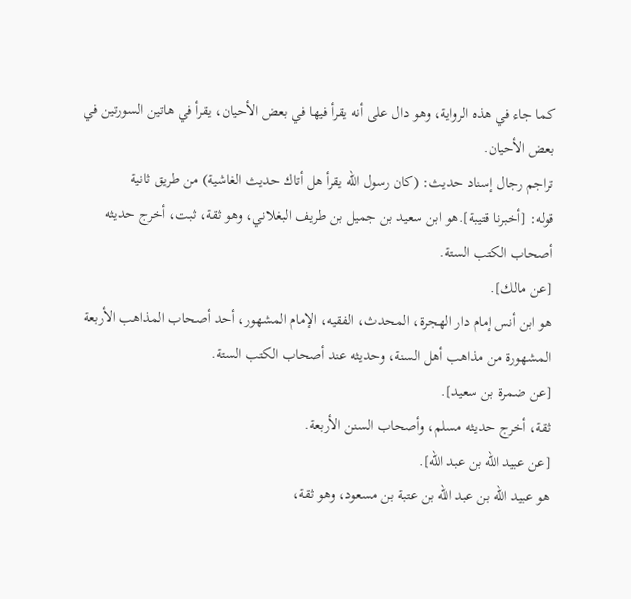كما جاء في هذه الرواية، وهو دال على أنه يقرأ فيها في بعض الأحيان، يقرأ في هاتين السورتين في بعض الأحيان.
تراجم رجال إسناد حديث: (كان رسول الله يقرأ هل أتاك حديث الغاشية) من طريق ثانية
قوله: [أخبرنا قتيبة].هو ابن سعيد بن جميل بن طريف البغلاني، وهو ثقة، ثبت، أخرج حديثه أصحاب الكتب الستة.
[عن مالك].
هو ابن أنس إمام دار الهجرة، المحدث، الفقيه، الإمام المشهور، أحد أصحاب المذاهب الأربعة المشهورة من مذاهب أهل السنة، وحديثه عند أصحاب الكتب الستة.
[عن ضمرة بن سعيد].
ثقة، أخرج حديثه مسلم، وأصحاب السنن الأربعة.
[عن عبيد الله بن عبد الله].
هو عبيد الله بن عبد الله بن عتبة بن مسعود، وهو ثقة،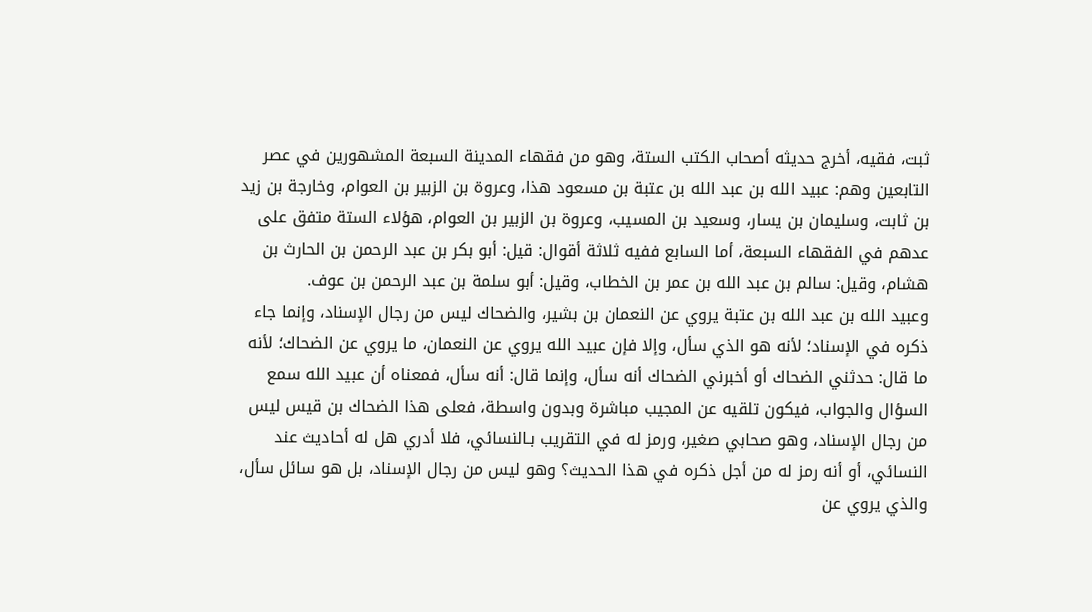ثبت، فقيه، أخرج حديثه أصحاب الكتب الستة، وهو من فقهاء المدينة السبعة المشهورين في عصر التابعين وهم: عبيد الله بن عبد الله بن عتبة بن مسعود هذا، وعروة بن الزبير بن العوام، وخارجة بن زيد بن ثابت، وسليمان بن يسار، وسعيد بن المسيب، وعروة بن الزبير بن العوام، هؤلاء الستة متفق على عدهم في الفقهاء السبعة، أما السابع ففيه ثلاثة أقوال: قيل: أبو بكر بن عبد الرحمن بن الحارث بن هشام، وقيل: سالم بن عبد الله بن عمر بن الخطاب، وقيل: أبو سلمة بن عبد الرحمن بن عوف.
وعبيد الله بن عبد الله بن عتبة يروي عن النعمان بن بشير، والضحاك ليس من رجال الإسناد، وإنما جاء ذكره في الإسناد؛ لأنه هو الذي سأل، وإلا فإن عبيد الله يروي عن النعمان، ما يروي عن الضحاك؛ لأنه ما قال: حدثني الضحاك أو أخبرني الضحاك أنه سأل، وإنما قال: أنه سأل، فمعناه أن عبيد الله سمع السؤال والجواب، فيكون تلقيه عن المجيب مباشرة وبدون واسطة، فعلى هذا الضحاك بن قيس ليس من رجال الإسناد، وهو صحابي صغير، ورمز له في التقريب بـالنسائي، فلا أدري هل له أحاديث عند النسائي، أو أنه رمز له من أجل ذكره في هذا الحديث؟ وهو ليس من رجال الإسناد، بل هو سائل سأل، والذي يروي عن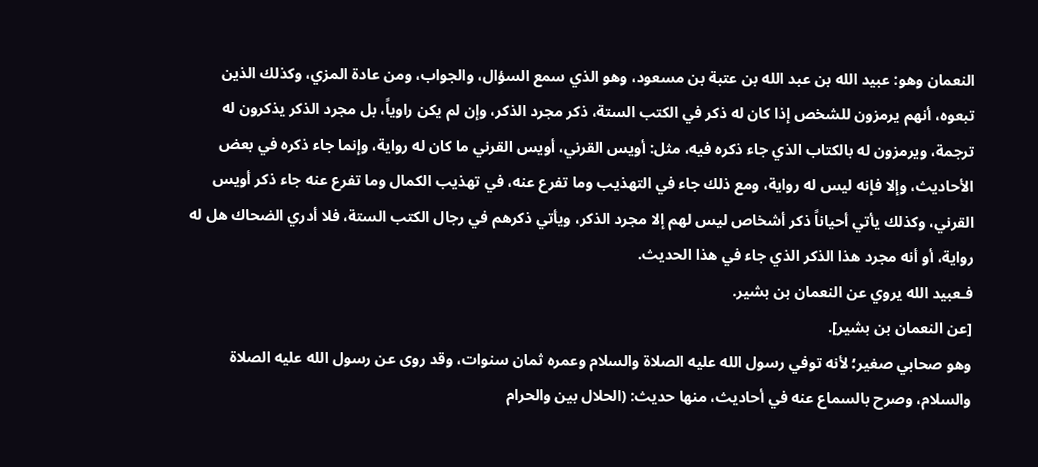النعمان وهو: عبيد الله بن عبد الله بن عتبة بن مسعود، وهو الذي سمع السؤال، والجواب، ومن عادة المزي، وكذلك الذين تبعوه، أنهم يرمزون للشخص إذا كان له ذكر في الكتب الستة، ذكر مجرد الذكر، وإن لم يكن راوياً، بل مجرد الذكر يذكرون له ترجمة، ويرمزون له بالكتاب الذي جاء ذكره فيه، مثل: أويس القرني، أويس القرني ما كان له رواية، وإنما جاء ذكره في بعض الأحاديث، وإلا فإنه ليس له رواية، ومع ذلك جاء في التهذيب وما تفرع عنه، في تهذيب الكمال وما تفرع عنه جاء ذكر أويس القرني، وكذلك يأتي أحياناً ذكر أشخاص ليس لهم إلا مجرد الذكر، ويأتي ذكرهم في رجال الكتب الستة، فلا أدري الضحاك هل له رواية، أو أنه مجرد هذا الذكر الذي جاء في هذا الحديث.
فـعبيد الله يروي عن النعمان بن بشير.
[عن النعمان بن بشير].
وهو صحابي صغير؛ لأنه توفي رسول الله عليه الصلاة والسلام وعمره ثمان سنوات، وقد روى عن رسول الله عليه الصلاة والسلام، وصرح بالسماع عنه في أحاديث، منها حديث: (الحلال بين والحرام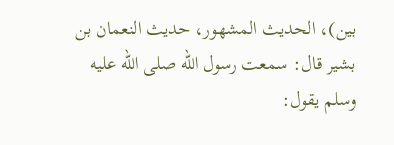بين)، الحديث المشهور، حديث النعمان بن بشير قال: سمعت رسول الله صلى الله عليه وسلم يقول: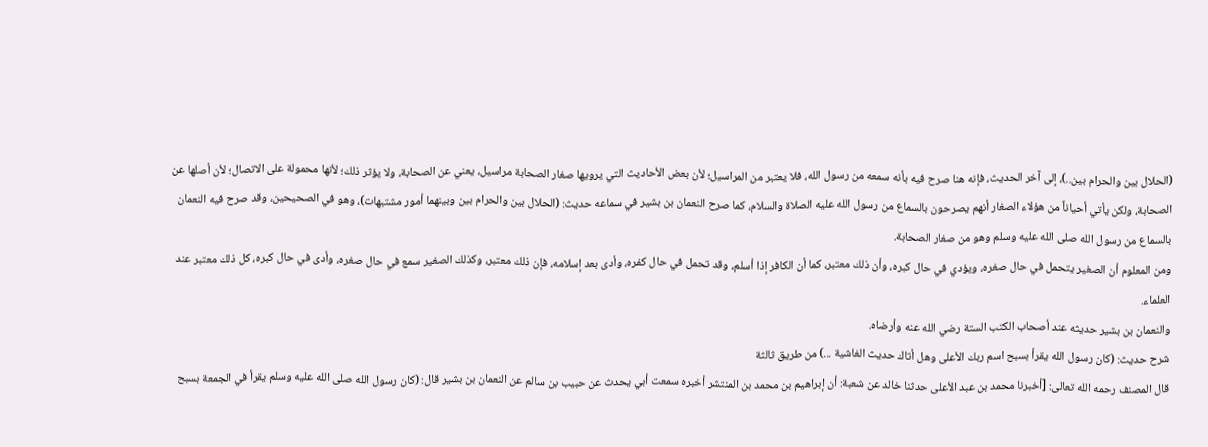(الحلال بين والحرام بين..)، إلى آخر الحديث، فإنه هنا صرح فيه بأنه سمعه من رسول الله، فلا يعتبر من المراسيل؛ لأن بعض الأحاديث التي يرويها صغار الصحابة مراسيل، يعني عن الصحابة، ولا يؤثر ذلك؛ لأنها محمولة على الاتصال؛ لأن أصلها عن الصحابة، ولكن يأتي أحياناً من هؤلاء الصغار أنهم يصرحون بالسماع من رسول الله عليه الصلاة والسلام، كما صرح النعمان بن بشير في سماعه حديث: (الحلال بين والحرام بين وبينهما أمور مشتبهات)، وهو في الصحيحين، وقد صرح فيه النعمان بالسماع من رسول الله صلى الله عليه وسلم وهو من صغار الصحابة.
ومن المعلوم أن الصغير يتحمل في حال صغره، ويؤدي في حال كبره، وأن ذلك معتبر، كما أن الكافر إذا أسلم، وقد تحمل في حال كفره، وأدى بعد إسلامه، فإن ذلك معتبر، وكذلك الصغير سمع في حال صغره، وأدى في حال كبره، كل ذلك معتبر عند العلماء.
والنعمان بن بشير حديثه عند أصحاب الكتب الستة رضي الله عنه وأرضاه.
شرح حديث: (كان رسول الله يقرأ بسبح اسم ربك الأعلى وهل أتاك حديث الغاشية ...) من طريق ثالثة
قال المصنف رحمه الله تعالى: [أخبرنا محمد بن عبد الأعلى حدثنا خالد عن شعبة: أن إبراهيم بن محمد بن المنتشر أخبره سمعت أبي يحدث عن حبيب بن سالم عن النعمان بن بشير قال: (كان رسول الله صلى الله عليه وسلم يقرأ في الجمعة بسبح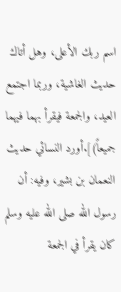اسم ربك الأعلى، وهل أتاك حديث الغاشية، وربما اجتمع العيد، والجمعة فيقرأ بهما فيهما جميعاً)].أورد النسائي حديث النعمان بن بشير، وفيه: أن رسول الله صلى الله عليه وسلم كان يقرأ في الجمعة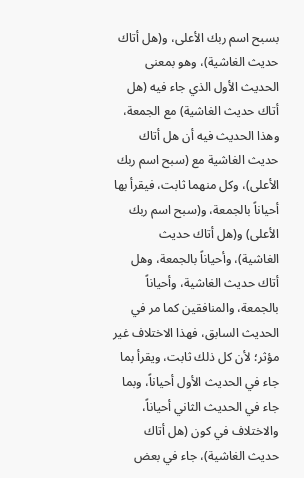بسبح اسم ربك الأعلى، و(هل أتاك حديث الغاشية)، وهو بمعنى الحديث الأول الذي جاء فيه (هل أتاك حديث الغاشية) مع الجمعة، وهذا الحديث فيه أن هل أتاك حديث الغاشية مع (سبح اسم ربك الأعلى)، وكل منهما ثابت، فيقرأ بها أحياناً بالجمعة، و(سبح اسم ربك الأعلى) و(هل أتاك حديث الغاشية)، وأحياناً بالجمعة، وهل أتاك حديث الغاشية، وأحياناً بالجمعة، والمنافقين كما مر في الحديث السابق، فهذا الاختلاف غير مؤثر؛ لأن كل ذلك ثابت، ويقرأ بما جاء في الحديث الأول أحياناً، وبما جاء في الحديث الثاني أحياناً، والاختلاف في كون (هل أتاك حديث الغاشية)، جاء في بعض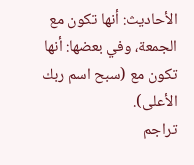الأحاديث: أنها تكون مع الجمعة، وفي بعضها: أنها تكون مع (سبح اسم ربك الأعلى).
تراجم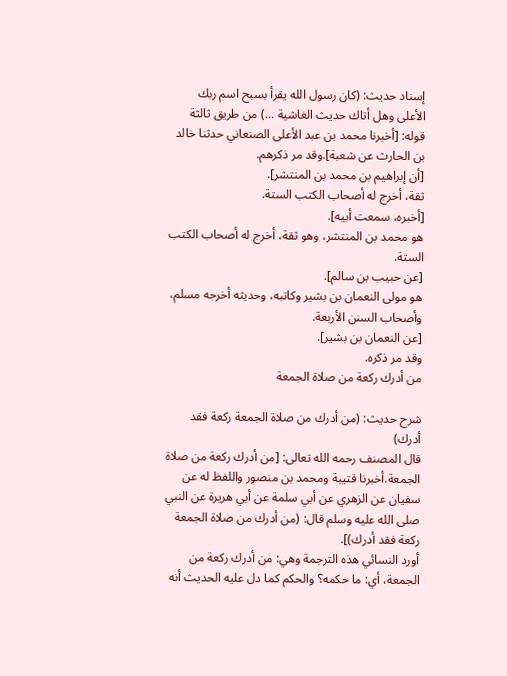إسناد حديث: (كان رسول الله يقرأ بسبح اسم ربك الأعلى وهل أتاك حديث الغاشية ...) من طريق ثالثة
قوله: [أخبرنا محمد بن عبد الأعلى الصنعاني حدثنا خالد بن الحارث عن شعبة].وقد مر ذكرهم.
[أن إبراهيم بن محمد بن المنتشر].
ثقة، أخرج له أصحاب الكتب الستة.
[أخبره، سمعت أبيه].
هو محمد بن المنتشر، وهو ثقة، أخرج له أصحاب الكتب الستة.
[عن حبيب بن سالم].
هو مولى النعمان بن بشير وكاتبه، وحديثه أخرجه مسلم، وأصحاب السنن الأربعة.
[عن النعمان بن بشير].
وقد مر ذكره.
من أدرك ركعة من صلاة الجمعة

شرح حديث: (من أدرك من صلاة الجمعة ركعة فقد أدرك)
قال المصنف رحمه الله تعالى: [من أدرك ركعة من صلاة الجمعة.أخبرنا قتيبة ومحمد بن منصور واللفظ له عن سفيان عن الزهري عن أبي سلمة عن أبي هريرة عن النبي صلى الله عليه وسلم قال: (من أدرك من صلاة الجمعة ركعة فقد أدرك)].
أورد النسائي هذه الترجمة وهي: من أدرك ركعة من الجمعة، أي: ما حكمه؟ والحكم كما دل عليه الحديث أنه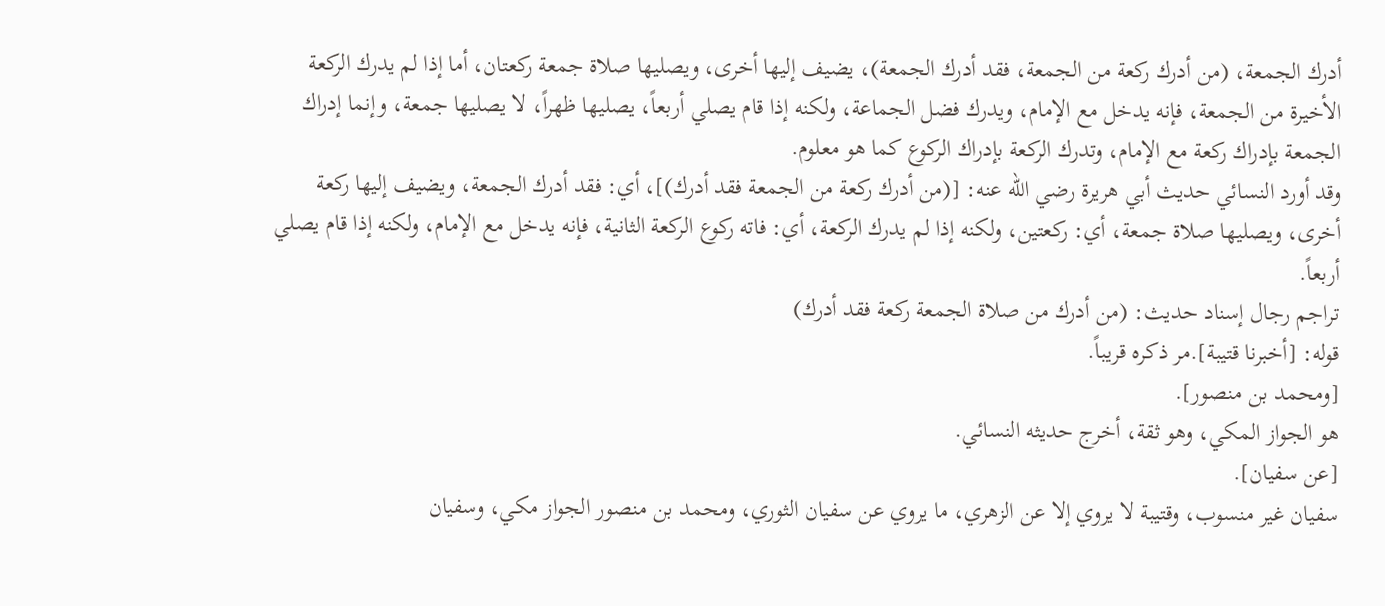أدرك الجمعة، (من أدرك ركعة من الجمعة، فقد أدرك الجمعة)، يضيف إليها أخرى، ويصليها صلاة جمعة ركعتان، أما إذا لم يدرك الركعة الأخيرة من الجمعة، فإنه يدخل مع الإمام، ويدرك فضل الجماعة، ولكنه إذا قام يصلي أربعاً، يصليها ظهراً، لا يصليها جمعة، وإنما إدراك الجمعة بإدراك ركعة مع الإمام، وتدرك الركعة بإدراك الركوع كما هو معلوم.
وقد أورد النسائي حديث أبي هريرة رضي الله عنه: [(من أدرك ركعة من الجمعة فقد أدرك)]، أي: فقد أدرك الجمعة، ويضيف إليها ركعة أخرى، ويصليها صلاة جمعة، أي: ركعتين، ولكنه إذا لم يدرك الركعة، أي: فاته ركوع الركعة الثانية، فإنه يدخل مع الإمام، ولكنه إذا قام يصلي أربعاً.
تراجم رجال إسناد حديث: (من أدرك من صلاة الجمعة ركعة فقد أدرك)
قوله: [أخبرنا قتيبة].مر ذكره قريباً.
[ومحمد بن منصور].
هو الجواز المكي، وهو ثقة، أخرج حديثه النسائي.
[عن سفيان].
سفيان غير منسوب، وقتيبة لا يروي إلا عن الزهري، ما يروي عن سفيان الثوري، ومحمد بن منصور الجواز مكي، وسفيان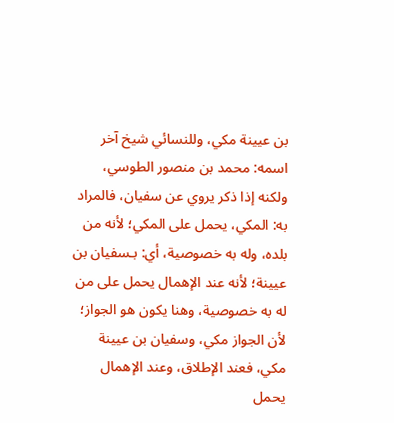بن عيينة مكي، وللنسائي شيخ آخر اسمه: محمد بن منصور الطوسي، ولكنه إذا ذكر يروي عن سفيان، فالمراد به: المكي، يحمل على المكي؛ لأنه من بلده، وله به خصوصية، أي: بـسفيان بن عيينة؛ لأنه عند الإهمال يحمل على من له به خصوصية، وهنا يكون هو الجواز؛ لأن الجواز مكي، وسفيان بن عيينة مكي، فعند الإطلاق، وعند الإهمال يحمل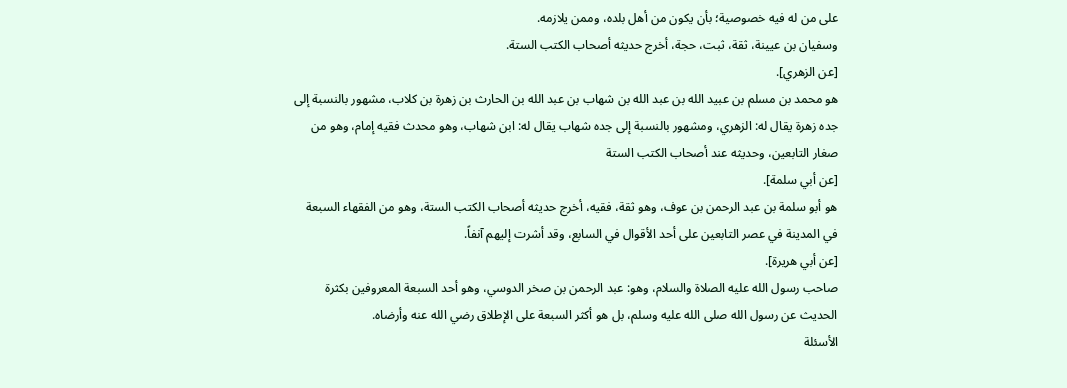على من له فيه خصوصية؛ بأن يكون من أهل بلده، وممن يلازمه.
وسفيان بن عيينة، ثقة، ثبت، حجة، أخرج حديثه أصحاب الكتب الستة.
[عن الزهري].
هو محمد بن مسلم بن عبيد الله بن عبد الله بن شهاب بن عبد الله بن الحارث بن زهرة بن كلاب، مشهور بالنسبة إلى جده زهرة يقال له: الزهري، ومشهور بالنسبة إلى جده شهاب يقال له: ابن شهاب، وهو محدث فقيه إمام، وهو من صغار التابعين، وحديثه عند أصحاب الكتب الستة
[عن أبي سلمة].
هو أبو سلمة بن عبد الرحمن بن عوف، وهو ثقة، فقيه، أخرج حديثه أصحاب الكتب الستة، وهو من الفقهاء السبعة في المدينة في عصر التابعين على أحد الأقوال في السابع، وقد أشرت إليهم آنفاً.
[عن أبي هريرة].
صاحب رسول الله عليه الصلاة والسلام، وهو: عبد الرحمن بن صخر الدوسي، وهو أحد السبعة المعروفين بكثرة الحديث عن رسول الله صلى الله عليه وسلم، بل هو أكثر السبعة على الإطلاق رضي الله عنه وأرضاه.
الأسئلة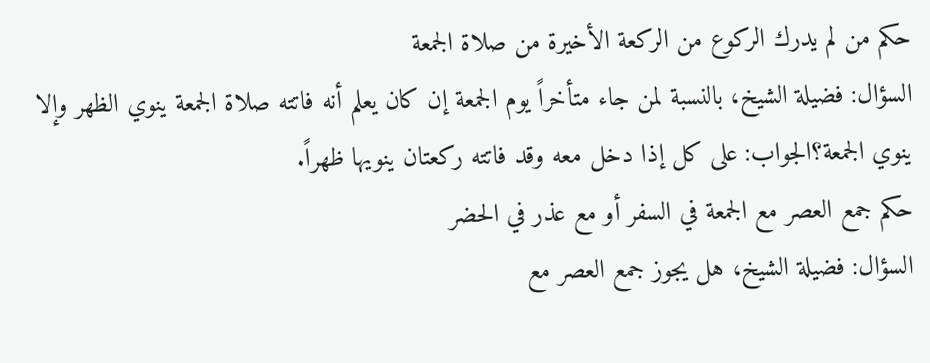حكم من لم يدرك الركوع من الركعة الأخيرة من صلاة الجمعة
السؤال: فضيلة الشيخ، بالنسبة لمن جاء متأخراً يوم الجمعة إن كان يعلم أنه فاتته صلاة الجمعة ينوي الظهر وإلا ينوي الجمعة؟الجواب: على كل إذا دخل معه وقد فاتته ركعتان ينويها ظهراً.
حكم جمع العصر مع الجمعة في السفر أو مع عذر في الحضر
السؤال: فضيلة الشيخ، هل يجوز جمع العصر مع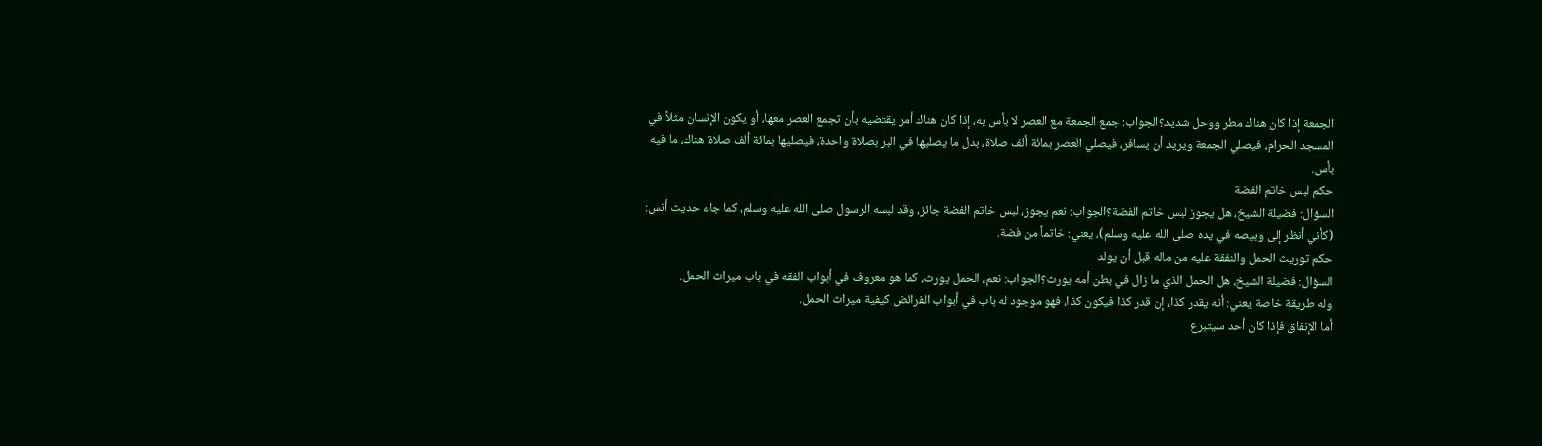الجمعة إذا كان هناك مطر ووحل شديد؟الجواب: جمع الجمعة مع العصر لا بأس به، إذا كان هناك أمر يقتضيه بأن تجمع العصر معها، أو يكون الإنسان مثلاً في المسجد الحرام، فيصلي الجمعة ويريد أن يسافر، فيصلي العصر بمائة ألف صلاة، بدل ما يصليها في البر بصلاة واحدة، فيصليها بمائة ألف صلاة هناك، ما فيه بأس.
حكم لبس خاتم الفضة
السؤال: فضيلة الشيخ، هل يجوز لبس خاتم الفضة؟الجواب: نعم يجوز، لبس خاتم الفضة جائز، وقد لبسه الرسول صلى الله عليه وسلم، كما جاء حديث أنس: (كأني أنظر إلى وبيصه في يده صلى الله عليه وسلم)، يعني: خاتماً من فضة.
حكم توريث الحمل والنفقة عليه من ماله قبل أن يولد
السؤال: فضيلة الشيخ، هل الحمل الذي ما زال في بطن أمه يورث؟الجواب: نعم، الحمل يورث، كما هو معروف في أبواب الفقه في باب ميراث الحمل.
وله طريقة خاصة يعني: أنه يقدر كذا، إن قدر كذا فيكون كذا، فهو موجود له باب في أبواب الفرائض كيفية ميراث الحمل.
أما الإنفاق فإذا كان أحد سيتبرع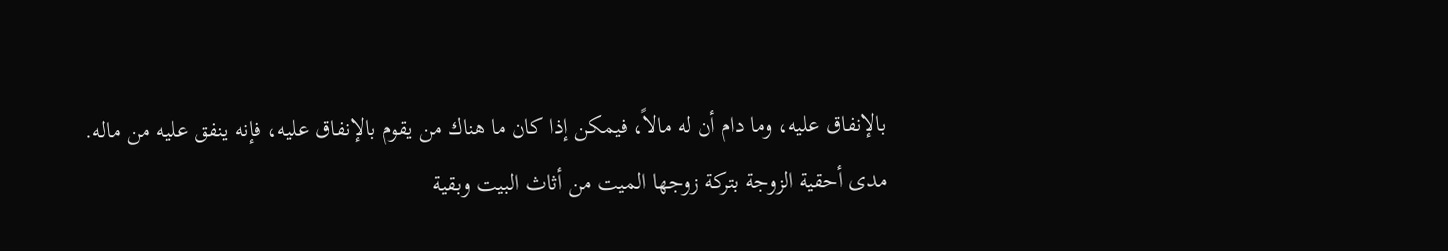بالإنفاق عليه، وما دام أن له مالاً، فيمكن إذا كان ما هناك من يقوم بالإنفاق عليه، فإنه ينفق عليه من ماله.
مدى أحقية الزوجة بتركة زوجها الميت من أثاث البيت وبقية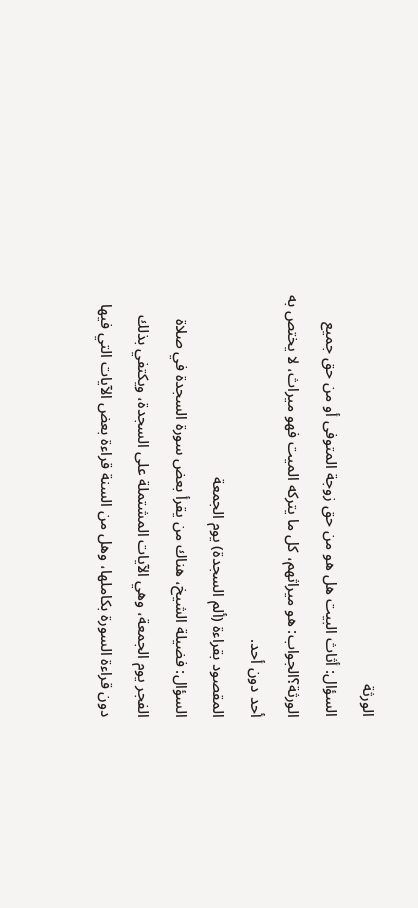الورثة
السؤال: أثاث البيت هل هو من حق زوجة المتوفى أو من حق جميع الورثة؟الجواب: هو ميراثهم، كل ما يتركه الميت فهو ميراث، لا يختص به أحد دون أحد.
المقصود بقراءة (ألم السجدة) يوم الجمعة
السؤال: فضيلة الشيخ، هناك من يقرأ بعض سورة السجدة في صلاة الفجر يوم الجمعة، وهي الآيات المشتملة على السجدة، ويكتفي بذلك دون قراءة السورة بكاملها، وهل من السنة قراءة بعض الآيات التي فيها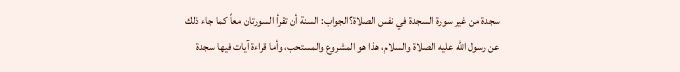سجدة من غير سورة السجدة في نفس الصلاة؟الجواب: السنة أن تقرأ السورتان معاً كما جاء ذلك عن رسول الله عليه الصلاة والسلام، هذا هو المشروع والمستحب، وأما قراءة آيات فيها سجدة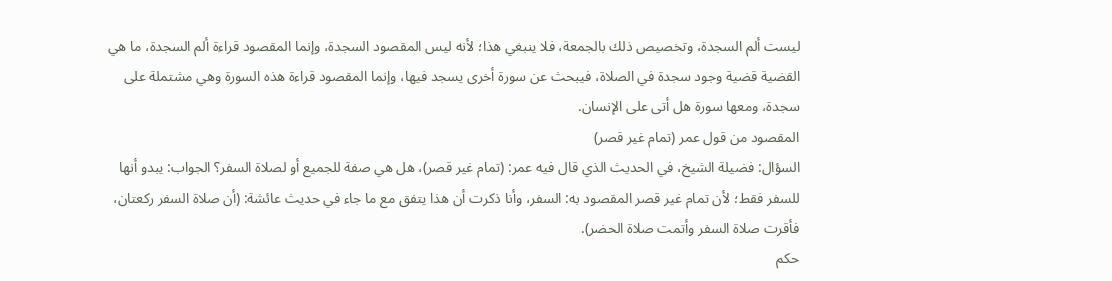ليست ألم السجدة، وتخصيص ذلك بالجمعة، فلا ينبغي هذا؛ لأنه ليس المقصود السجدة، وإنما المقصود قراءة ألم السجدة، ما هي القضية قضية وجود سجدة في الصلاة، فيبحث عن سورة أخرى يسجد فيها، وإنما المقصود قراءة هذه السورة وهي مشتملة على سجدة، ومعها سورة هل أتى على الإنسان.
المقصود من قول عمر (تمام غير قصر)
السؤال: فضيلة الشيخ، في الحديث الذي قال فيه عمر: (تمام غير قصر)، هل هي صفة للجميع أو لصلاة السفر؟ الجواب: يبدو أنها للسفر فقط؛ لأن تمام غير قصر المقصود به: السفر، وأنا ذكرت أن هذا يتفق مع ما جاء في حديث عائشة: (أن صلاة السفر ركعتان، فأقرت صلاة السفر وأتمت صلاة الحضر).
حكم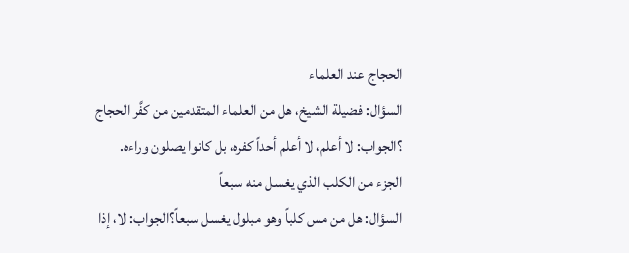الحجاج عند العلماء
السؤال: فضيلة الشيخ، هل من العلماء المتقدمين من كفَّر الحجاج ؟الجواب: لا أعلم، لا أعلم أحداً كفره، بل كانوا يصلون وراءه.
الجزء من الكلب الذي يغسل منه سبعاً
السؤال: هل من مس كلباً وهو مبلول يغسل سبعاً؟الجواب: لا، إذا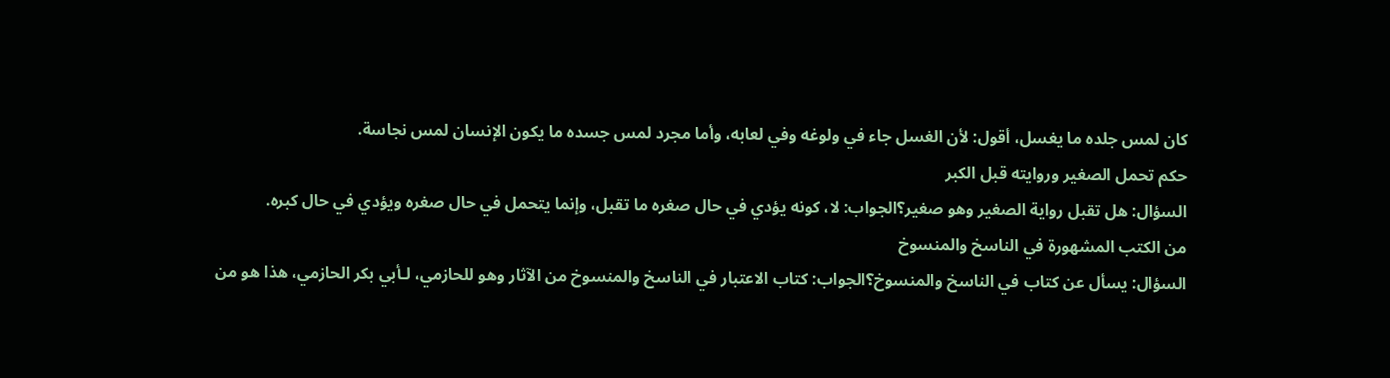كان لمس جلده ما يغسل، أقول: لأن الغسل جاء في ولوغه وفي لعابه، وأما مجرد لمس جسده ما يكون الإنسان لمس نجاسة.
حكم تحمل الصغير وروايته قبل الكبر
السؤال: هل تقبل رواية الصغير وهو صغير؟الجواب: لا، كونه يؤدي في حال صغره ما تقبل، وإنما يتحمل في حال صغره ويؤدي في حال كبره.
من الكتب المشهورة في الناسخ والمنسوخ
السؤال: يسأل عن كتاب في الناسخ والمنسوخ؟الجواب: كتاب الاعتبار في الناسخ والمنسوخ من الآثار وهو للحازمي، لـأبي بكر الحازمي، هذا هو من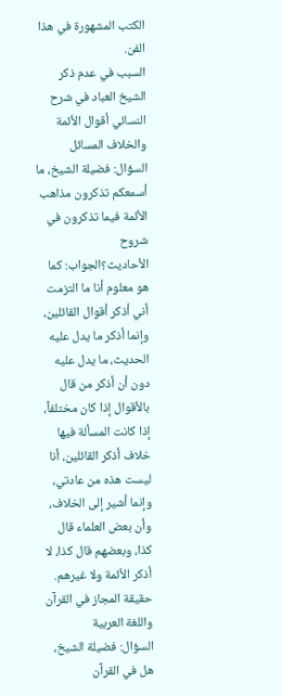الكتب المشهورة في هذا الفن.
السبب في عدم ذكر الشيخ العباد في شرح النسائي أقوال الأئمة والخلاف المسائل
السؤال: فضيلة الشيخ، ما أسمعكم تذكرون مذاهب الأئمة فيما تذكرون في شروح الأحاديث؟الجواب: كما هو معلوم أنا ما التزمت أني أذكر أقوال القائلين، وإنما أذكر ما يدل عليه الحديث، ما يدل عليه دون أن أذكر من قال بالأقوال إذا كان مختلفاً، إذا كانت المسألة فيها خلاف أذكر القائلين، أنا ليست هذه من عادتي، وإنما أشير إلى الخلاف، وأن بعض العلماء قال كذا، وبعضهم قال كذا، لا أذكر الأئمة ولا غيرهم.
حقيقة المجاز في القرآن واللغة العربية
السؤال: فضيلة الشيخ، هل في القرآن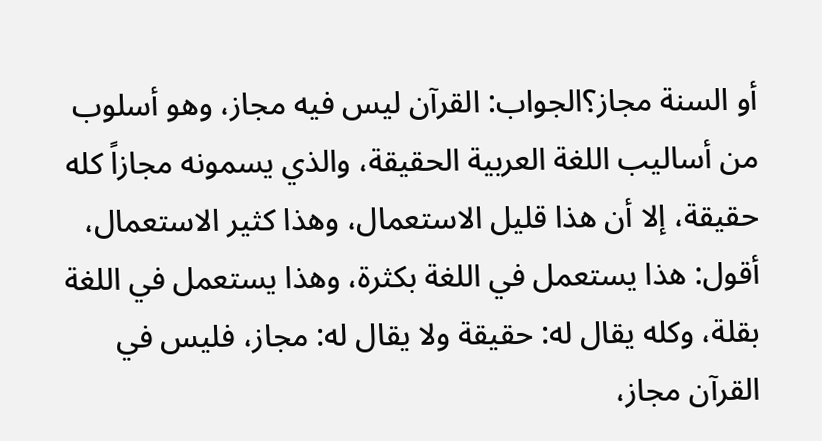أو السنة مجاز؟الجواب: القرآن ليس فيه مجاز، وهو أسلوب من أساليب اللغة العربية الحقيقة، والذي يسمونه مجازاً كله حقيقة، إلا أن هذا قليل الاستعمال، وهذا كثير الاستعمال، أقول: هذا يستعمل في اللغة بكثرة، وهذا يستعمل في اللغة بقلة، وكله يقال له: حقيقة ولا يقال له: مجاز، فليس في القرآن مجاز،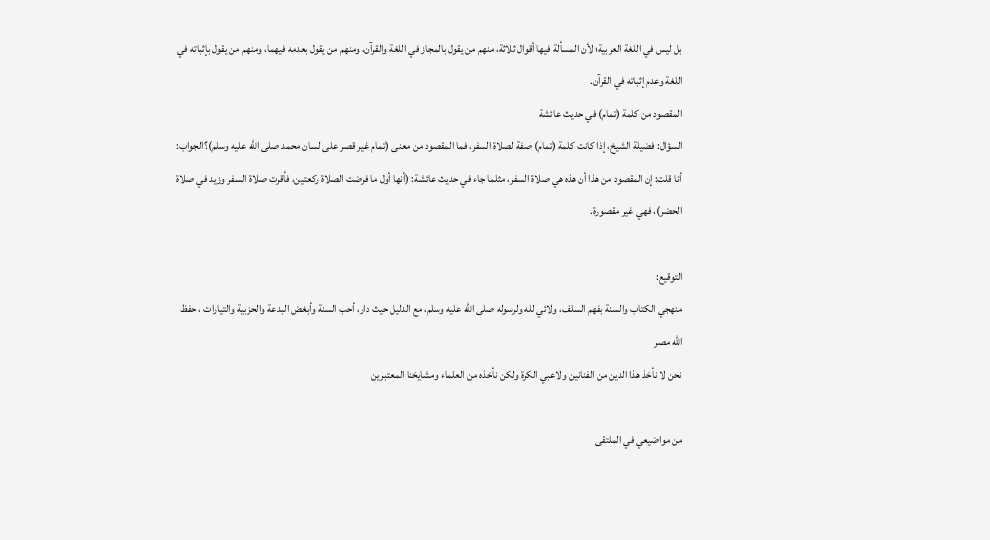بل ليس في اللغة العربية؛ لأن المسألة فيها أقوال ثلاثة، منهم من يقول بالمجاز في اللغة والقرآن، ومنهم من يقول بعدمه فيهما، ومنهم من يقول بإثباته في اللغة وعدم إثباته في القرآن.
المقصود من كلمة (تمام) في حديث عائشة
السؤال: فضيلة الشيخ، إذا كانت كلمة (تمام) صفة لصلاة السفر، فما المقصود من معنى (تمام غير قصر على لسان محمد صلى الله عليه وسلم)؟الجواب: أنا قلت: إن المقصود من هذا أن هذه هي صلاة السفر، مثلما جاء في حديث عائشة: (أنها أول ما فرضت الصلاة ركعتين، فأقرت صلاة السفر وزيد في صلاة الحضر)، فهي غير مقصورة.

التوقيع:
منهجي الكتاب والسنة بفهم السلف، ولائي لله ولرسوله صلى الله عليه وسلم، مع الدليل حيث دار، أحب السنة وأبغض البدعة والحزبية والتيارات ، حفظ الله مصر
نحن لا نأخذ هذا الدين من الفنانين ولاعبي الكرة ولكن نأخذه من العلماء ومشايخنا المعتبرين

من مواضيعي في الملتقى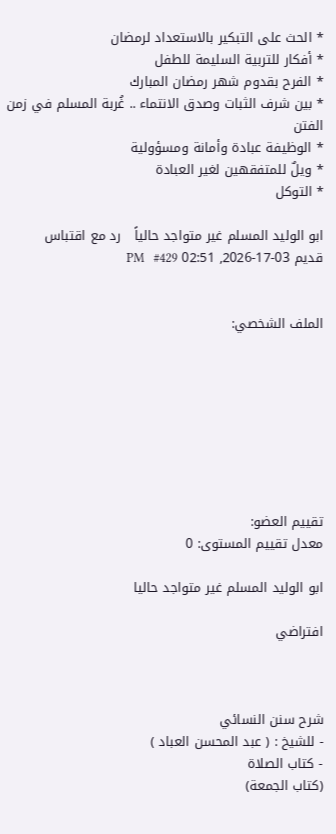* الحث على التبكير بالاستعداد لرمضان
* أفكار للتربية السليمة للطفل
* الفرح بقدوم شهر رمضان المبارك
* بين شرف الثبات وصدق الانتماء .. غُربة المسلم في زمن الفتن
* الوظيفة عبادة وأمانة ومسؤولية
* ويلٌ للمتفقهين لغير العبادة
* التوكل

ابو الوليد المسلم غير متواجد حالياً   رد مع اقتباس
قديم 03-17-2026, 02:51 PM   #429


الملف الشخصي:








تقييم العضو:
معدل تقييم المستوى: 0

ابو الوليد المسلم غير متواجد حاليا

افتراضي



شرح سنن النسائي
- للشيخ : ( عبد المحسن العباد )
- كتاب الصلاة
(كتاب الجمعة)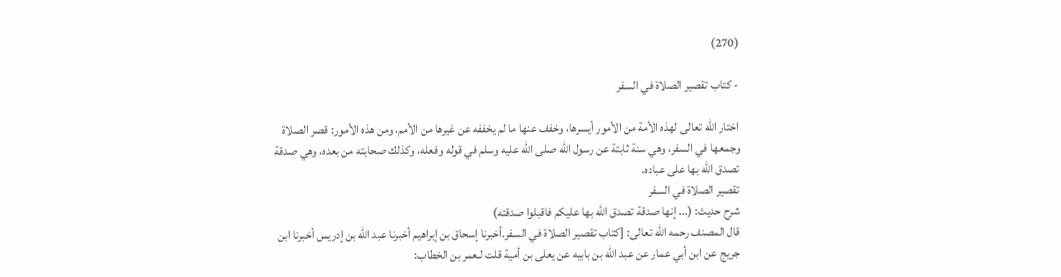(270)

- كتاب تقصير الصلاة في السفر

اختار الله تعالى لهذه الأمة من الأمور أيسرها، وخفف عنها ما لم يخففه عن غيرها من الأمم، ومن هذه الأمور: قصر الصلاة وجمعها في السفر، وهي سنة ثابتة عن رسول الله صلى الله عليه وسلم في قوله وفعله، وكذلك صحابته من بعده، وهي صدقة تصدق الله بها على عباده.
تقصير الصلاة في السفر
شرح حديث: (... إنها صدقة تصدق الله بها عليكم فاقبلوا صدقته)
قال المصنف رحمه الله تعالى: [كتاب تقصير الصلاة في السفر.أخبرنا إسحاق بن إبراهيم أخبرنا عبد الله بن إدريس أخبرنا ابن جريج عن ابن أبي عمار عن عبد الله بن بابيه عن يعلى بن أمية قلت لـعمر بن الخطاب: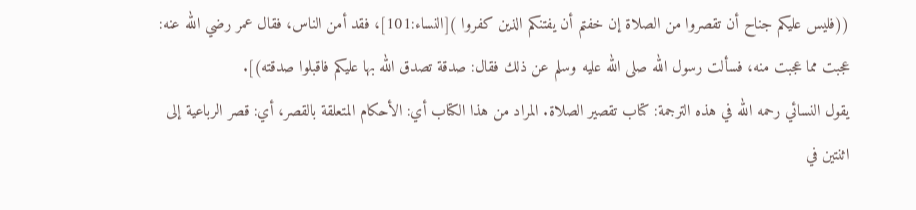((فليس عليكم جناح أن تقصروا من الصلاة إن خفتم أن يفتنكم الذين كفروا )[النساء:101]، فقد أمن الناس، فقال عمر رضي الله عنه: عجبت مما عجبت منه، فسألت رسول الله صلى الله عليه وسلم عن ذلك فقال: صدقة تصدق الله بها عليكم فاقبلوا صدقته)].
يقول النسائي رحمه الله في هذه الترجمة: كتاب تقصير الصلاة. المراد من هذا الكتاب أي: الأحكام المتعلقة بالقصر، أي: قصر الرباعية إلى اثنتين في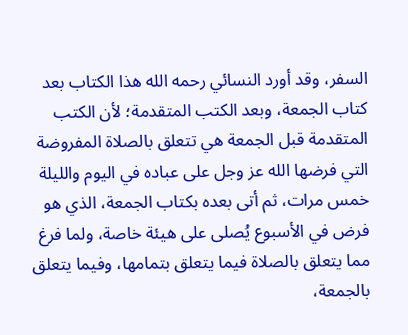السفر، وقد أورد النسائي رحمه الله هذا الكتاب بعد كتاب الجمعة، وبعد الكتب المتقدمة؛ لأن الكتب المتقدمة قبل الجمعة هي تتعلق بالصلاة المفروضة التي فرضها الله عز وجل على عباده في اليوم والليلة خمس مرات، ثم أتى بعده بكتاب الجمعة، الذي هو فرض في الأسبوع يُصلى على هيئة خاصة، ولما فرغ مما يتعلق بالصلاة فيما يتعلق بتمامها، وفيما يتعلق بالجمعة،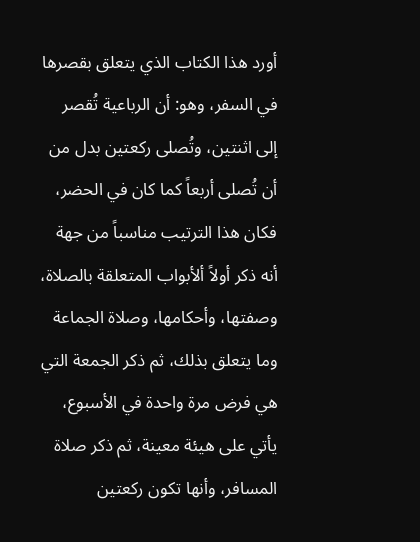أورد هذا الكتاب الذي يتعلق بقصرها في السفر، وهو: أن الرباعية تُقصر إلى اثنتين، وتُصلى ركعتين بدل من أن تُصلى أربعاً كما كان في الحضر، فكان هذا الترتيب مناسباً من جهة أنه ذكر أولاً ألأبواب المتعلقة بالصلاة، وصفتها، وأحكامها، وصلاة الجماعة وما يتعلق بذلك، ثم ذكر الجمعة التي هي فرض مرة واحدة في الأسبوع، يأتي على هيئة معينة، ثم ذكر صلاة المسافر، وأنها تكون ركعتين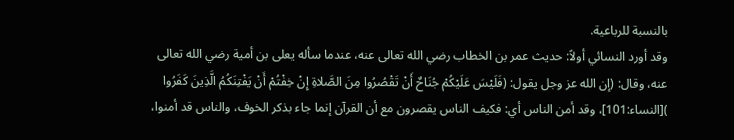بالنسبة للرباعية.
وقد أورد النسائي أولاً: حديث عمر بن الخطاب رضي الله تعالى عنه، عندما سأله يعلى بن أمية رضي الله تعالى عنه، وقال: (إن الله عز وجل يقول: (فَلَيْسَ عَلَيْكُمْ جُنَاحٌ أَنْ تَقْصُرُوا مِنَ الصَّلاةِ إِنْ خِفْتُمْ أَنْ يَفْتِنَكُمُ الَّذِينَ كَفَرُوا )[النساء:101]، وقد أمن الناس أي: فكيف الناس يقصرون مع أن القرآن إنما جاء بذكر الخوف، والناس قد أمنوا،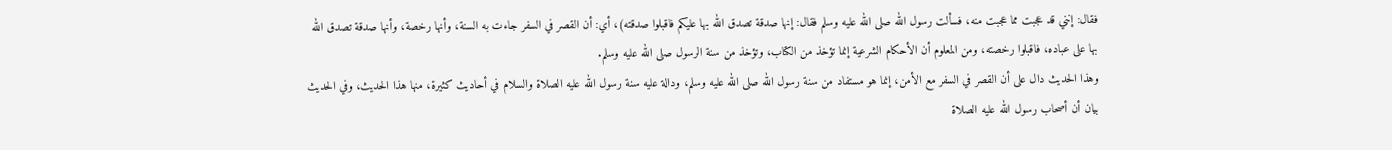فقال: إنني قد عجبت مما عجبت منه، فسألت رسول الله صلى الله عليه وسلم فقال: إنها صدقة تصدق الله بها عليكم فاقبلوا صدقته)، أي: أن القصر في السفر جاءت به السنة، وأنها رخصة، وأنها صدقة تصدق الله بها على عباده، فاقبلوا رخصته، ومن المعلوم أن الأحكام الشرعية إنما تؤخذ من الكتاب، وتؤخذ من سنة الرسول صلى الله عليه وسلم.
وهذا الحديث دال على أن القصر في السفر مع الأمن، إنما هو مستفاد من سنة رسول الله صلى الله عليه وسلم، ودالة عليه سنة رسول الله عليه الصلاة والسلام في أحاديث كثيرة، منها هذا الحديث، وفي الحديث بيان أن أصحاب رسول الله عليه الصلاة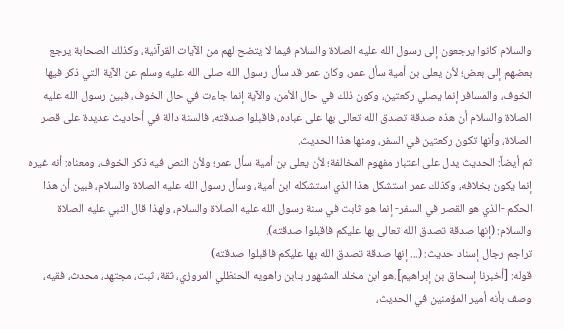والسلام كانوا يرجعون إلى رسول الله عليه الصلاة والسلام فيما لا يتضح لهم من الآيات القرآنية، وكذلك الصحابة يرجع بعضهم إلى بعض؛ لأن يعلى بن أمية سأل عمر، وكان عمر قد سأل رسول الله صلى الله عليه وسلم عن الآية التي ذكر فيها الخوف، والمسافر إنما يصلي ركعتين، وكون ذلك في حال الأمن، والآية إنما جاءت في حال الخوف، فبين رسول الله عليه الصلاة والسلام أن هذه صدقة تصدق الله تعالى بها على عباده، فاقبلوا صدقته، فالسنة دالة في أحاديث عديدة على قصر الصلاة، وأنها تكون ركعتين في السفر، ومنها هذا الحديث.
ثم أيضاً: الحديث يدل على اعتبار مفهوم المخالفة؛ لأن يعلى بن أمية سأل عمر؛ ولأن النص فيه ذكر الخوف، ومعناه: أنه غيره إنما يكون بخلافه، وكذلك عمر استشكل هذا الذي استشكله ابن أمية، وسأل رسول الله عليه الصلاة والسلام، فبين أن هذا الحكم -الذي هو القصر في السفر- إنما هو ثابت في سنة رسول الله عليه الصلاة والسلام، ولهذا قال النبي عليه الصلاة والسلام: (إنها صدقة تصدق الله تعالى بها عليكم فاقبلوا صدقته).
تراجم رجال إسناد حديث: (... إنها صدقة تصدق الله بها عليكم فاقبلوا صدقته)
قوله: [أخبرنا إسحاق بن إبراهيم].هو ابن مخلد المشهور بـابن راهويه الحنظلي المروزي، ثقة، ثبت، مجتهد، محدث، فقيه، وصف بأنه أمير المؤمنين في الحديث،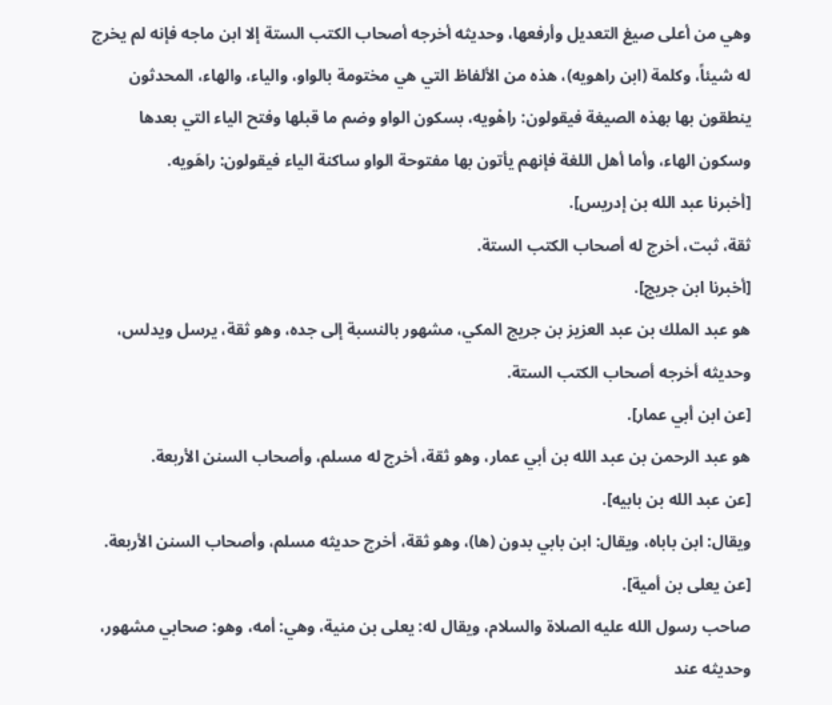وهي من أعلى صيغ التعديل وأرفعها، وحديثه أخرجه أصحاب الكتب الستة إلا ابن ماجه فإنه لم يخرج له شيئاً، وكلمة (ابن راهويه)، هذه من الألفاظ التي هي مختومة بالواو، والياء، والهاء، المحدثون ينطقون بها بهذه الصيغة فيقولون: راهْويه، بسكون الواو وضم ما قبلها وفتح الياء التي بعدها وسكون الهاء، وأما أهل اللغة فإنهم يأتون بها مفتوحة الواو ساكنة الياء فيقولون: راهَويه.
[أخبرنا عبد الله بن إدريس].
ثقة، ثبت، أخرج له أصحاب الكتب الستة.
[أخبرنا ابن جريج].
هو عبد الملك بن عبد العزيز بن جريج المكي، مشهور بالنسبة إلى جده، وهو ثقة، يرسل ويدلس، وحديثه أخرجه أصحاب الكتب الستة.
[عن ابن أبي عمار].
هو عبد الرحمن بن عبد الله بن أبي عمار، وهو ثقة، أخرج له مسلم، وأصحاب السنن الأربعة.
[عن عبد الله بن بابيه].
ويقال: ابن باباه، ويقال: ابن بابي بدون (ها)، وهو ثقة، أخرج حديثه مسلم، وأصحاب السنن الأربعة.
[عن يعلى بن أمية].
صاحب رسول الله عليه الصلاة والسلام، ويقال له: يعلى بن منية، وهي: أمه، وهو: صحابي مشهور، وحديثه عند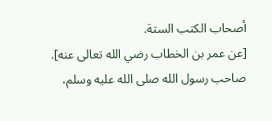أصحاب الكتب الستة.
[عن عمر بن الخطاب رضي الله تعالى عنه].
صاحب رسول الله صلى الله عليه وسلم،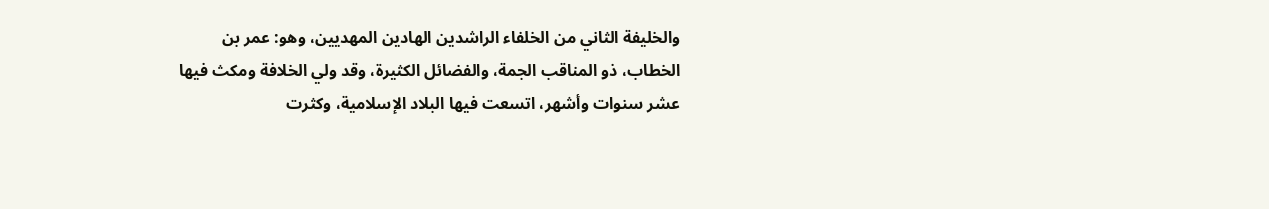والخليفة الثاني من الخلفاء الراشدين الهادين المهديين، وهو: عمر بن الخطاب، ذو المناقب الجمة، والفضائل الكثيرة، وقد ولي الخلافة ومكث فيها عشر سنوات وأشهر، اتسعت فيها البلاد الإسلامية، وكثرت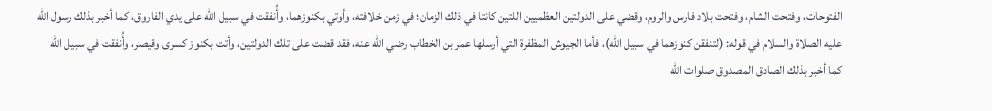الفتوحات، وفتحت الشام، وفتحت بلاد فارس والروم، وقضي على الدولتين العظميين اللتين كانتا في ذلك الزمان؛ في زمن خلافته، وأوتي بكنوزهما، وأُنفقت في سبيل الله على يدي الفاروق، كما أخبر بذلك رسول الله عليه الصلاة والسلام في قوله: (لتنفقن كنوزهما في سبيل الله)، فأما الجيوش المظفرة التي أرسلها عمر بن الخطاب رضي الله عنه، فقد قضت على تلك الدولتين، وأتت بكنوز كسرى وقيصر، وأُنفقت في سبيل الله كما أخبر بذلك الصادق المصدوق صلوات الله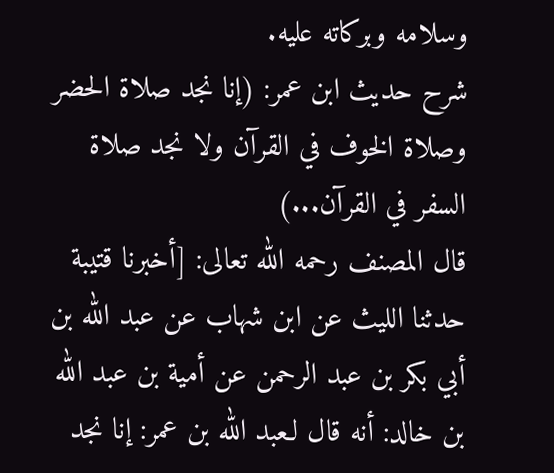وسلامه وبركاته عليه.
شرح حديث ابن عمر: (إنا نجد صلاة الحضر وصلاة الخوف في القرآن ولا نجد صلاة السفر في القرآن...)
قال المصنف رحمه الله تعالى: [أخبرنا قتيبة حدثنا الليث عن ابن شهاب عن عبد الله بن أبي بكر بن عبد الرحمن عن أمية بن عبد الله بن خالد: أنه قال لـعبد الله بن عمر: إنا نجد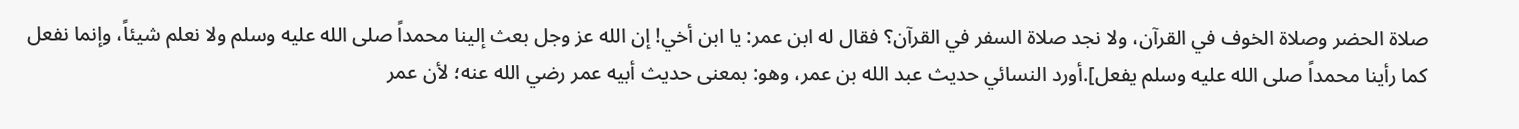صلاة الحضر وصلاة الخوف في القرآن، ولا نجد صلاة السفر في القرآن؟ فقال له ابن عمر: يا ابن أخي! إن الله عز وجل بعث إلينا محمداً صلى الله عليه وسلم ولا نعلم شيئاً، وإنما نفعل كما رأينا محمداً صلى الله عليه وسلم يفعل].أورد النسائي حديث عبد الله بن عمر، وهو: بمعنى حديث أبيه عمر رضي الله عنه؛ لأن عمر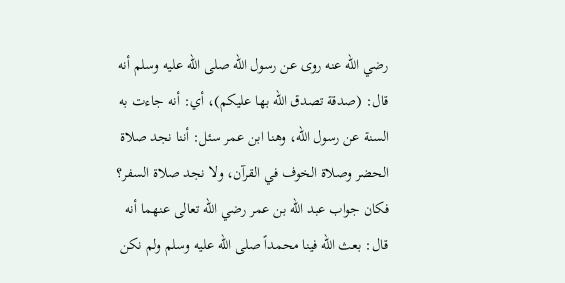رضي الله عنه روى عن رسول الله صلى الله عليه وسلم أنه قال: (صدقة تصدق الله بها عليكم)، أي: أنه جاءت به السنة عن رسول الله، وهنا ابن عمر سئل: أننا نجد صلاة الحضر وصلاة الخوف في القرآن، ولا نجد صلاة السفر؟ فكان جواب عبد الله بن عمر رضي الله تعالى عنهما أنه قال: بعث الله فينا محمداً صلى الله عليه وسلم ولم نكن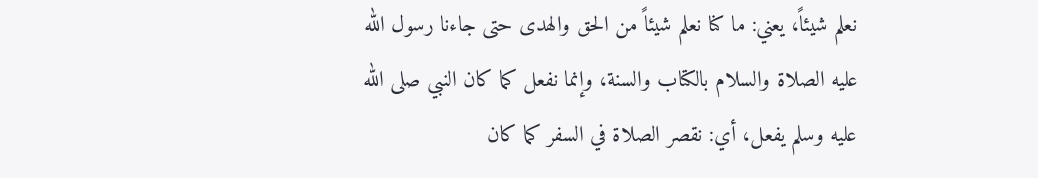نعلم شيئاً، يعني: ما كنا نعلم شيئاً من الحق والهدى حتى جاءنا رسول الله عليه الصلاة والسلام بالكتاب والسنة، وإنما نفعل كما كان النبي صلى الله عليه وسلم يفعل، أي: نقصر الصلاة في السفر كما كان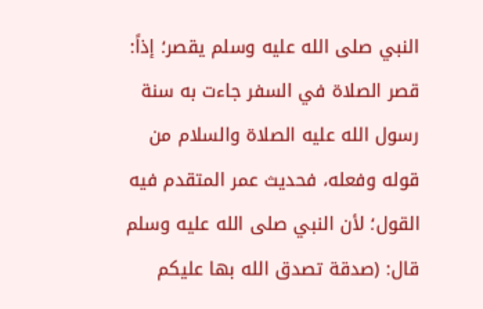النبي صلى الله عليه وسلم يقصر؛ إذاً: قصر الصلاة في السفر جاءت به سنة رسول الله عليه الصلاة والسلام من قوله وفعله، فحديث عمر المتقدم فيه القول؛ لأن النبي صلى الله عليه وسلم قال: (صدقة تصدق الله بها عليكم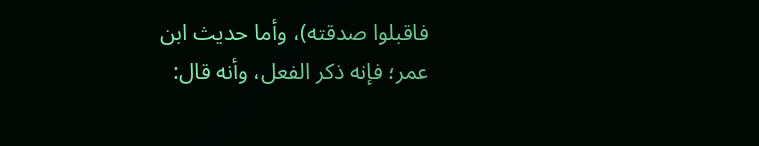فاقبلوا صدقته)، وأما حديث ابن عمر؛ فإنه ذكر الفعل، وأنه قال: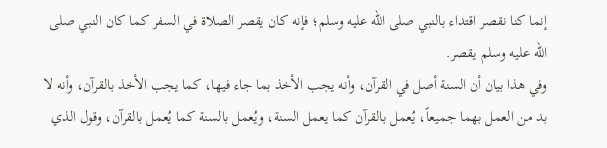إنما كنا نقصر اقتداء بالنبي صلى الله عليه وسلم؛ فإنه كان يقصر الصلاة في السفر كما كان النبي صلى الله عليه وسلم يقصر.
وفي هذا بيان أن السنة أصل في القرآن، وأنه يجب الأخذ بما جاء فيها، كما يجب الأخذ بالقرآن، وأنه لا بد من العمل بهما جميعاً، يُعمل بالقرآن كما يعمل السنة، ويُعمل بالسنة كما يُعمل بالقرآن، وقول الذي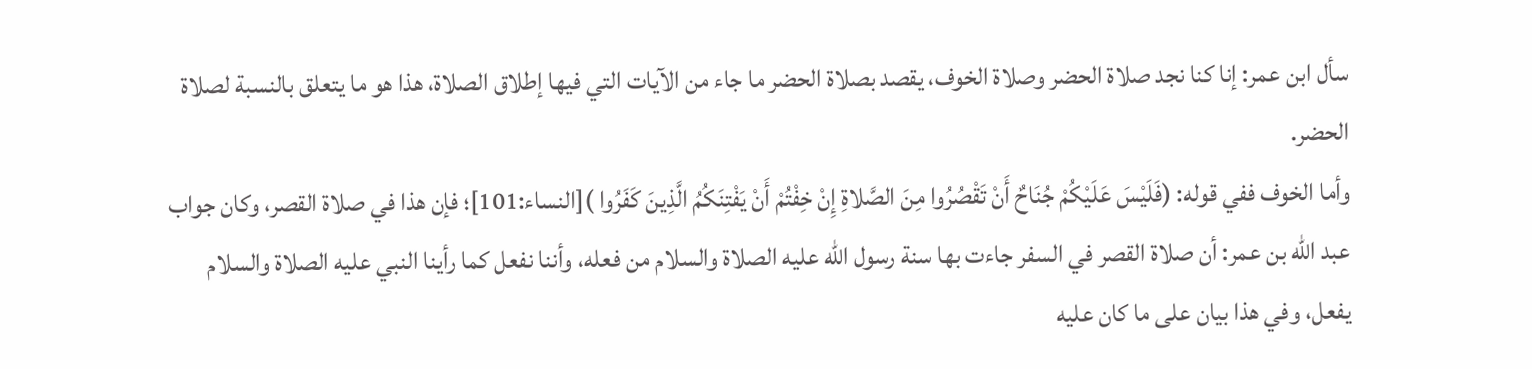سأل ابن عمر: إنا كنا نجد صلاة الحضر وصلاة الخوف، يقصد بصلاة الحضر ما جاء من الآيات التي فيها إطلاق الصلاة، هذا هو ما يتعلق بالنسبة لصلاة الحضر.
وأما الخوف ففي قوله: (فَلَيْسَ عَلَيْكُمْ جُنَاحٌ أَنْ تَقْصُرُوا مِنَ الصَّلاةِ إِنْ خِفْتُمْ أَنْ يَفْتِنَكُمُ الَّذِينَ كَفَرُوا )[النساء:101]؛ فإن هذا في صلاة القصر، وكان جواب عبد الله بن عمر: أن صلاة القصر في السفر جاءت بها سنة رسول الله عليه الصلاة والسلام من فعله، وأننا نفعل كما رأينا النبي عليه الصلاة والسلام يفعل، وفي هذا بيان على ما كان عليه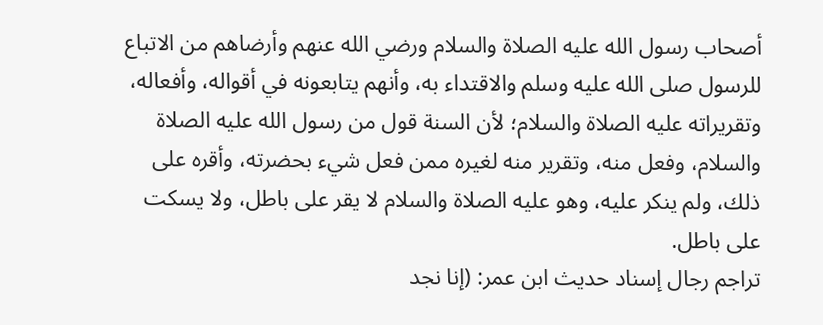أصحاب رسول الله عليه الصلاة والسلام ورضي الله عنهم وأرضاهم من الاتباع للرسول صلى الله عليه وسلم والاقتداء به، وأنهم يتابعونه في أقواله، وأفعاله، وتقريراته عليه الصلاة والسلام؛ لأن السنة قول من رسول الله عليه الصلاة والسلام، وفعل منه، وتقرير منه لغيره ممن فعل شيء بحضرته، وأقره على ذلك، ولم ينكر عليه، وهو عليه الصلاة والسلام لا يقر على باطل، ولا يسكت على باطل.
تراجم رجال إسناد حديث ابن عمر: (إنا نجد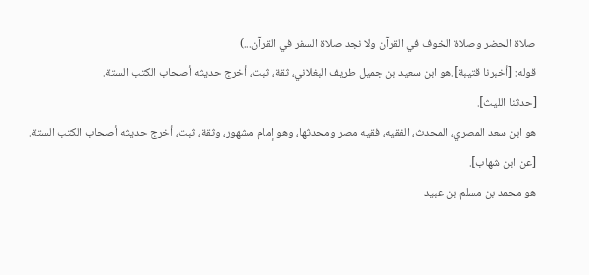صلاة الحضر وصلاة الخوف في القرآن ولا نجد صلاة السفر في القرآن...)
قوله: [أخبرنا قتيبة].هو ابن سعيد بن جميل طريف البغلاني، ثقة، ثبت، أخرج حديثه أصحاب الكتب الستة.
[حدثنا الليث].
هو ابن سعد المصري، المحدث، الفقيه، فقيه مصر ومحدثها، وهو إمام مشهور، وثقة، ثبت، أخرج حديثه أصحاب الكتب الستة.
[عن ابن شهاب].
هو محمد بن مسلم بن عبيد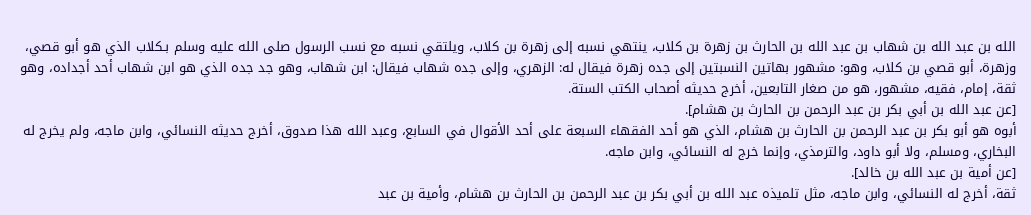الله بن عبد الله بن شهاب بن عبد الله بن الحارث بن زهرة بن كلاب، ينتهي نسبه إلى زهرة بن كلاب، ويلتقي نسبه مع نسب الرسول صلى الله عليه وسلم بـكلاب الذي هو أبو قصي، وزهرة، أبو قصي بن كلاب، وهو: مشهور بهاتين النسبتين إلى جده زهرة فيقال له: الزهري، وإلى جده شهاب فيقال: ابن شهاب، وهو جد جده الذي هو ابن شهاب أحد أجداده، وهو ثقة، إمام، فقيه، مشهور، هو من صغار التابعين، أخرج حديثه أصحاب الكتب الستة.
[عن عبد الله بن أبي بكر بن عبد الرحمن بن الحارث بن هشام].
أبوه هو أبو بكر بن عبد الرحمن بن الحارث بن هشام، الذي هو أحد الفقهاء السبعة على أحد الأقوال في السابع، وعبد الله هذا صدوق، أخرج حديثه النسائي، وابن ماجه، ولم يخرج له البخاري، ومسلم، ولا أبو داود، والترمذي، وإنما خرج له النسائي، وابن ماجه.
[عن أمية بن عبد الله بن خالد].
ثقة، أخرج له النسائي، وابن ماجه، مثل تلميذه عبد الله بن أبي بكر بن عبد الرحمن بن الحارث بن هشام، وأمية بن عبد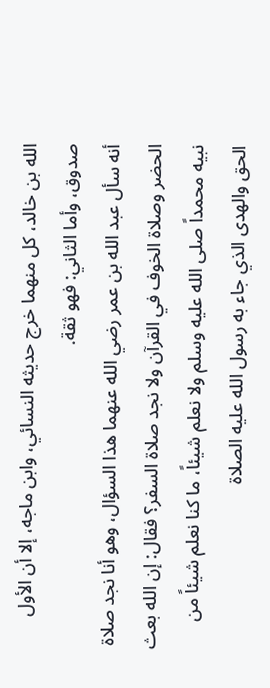الله بن خالد، كل منهما خرج حديثه النسائي، وابن ماجه، إلا أن الأول صدوق، وأما الثاني: فهو ثقة.
أنه سأل عبد الله بن عمر رضي الله عنهما هذا السؤال، وهو أنا نجد صلاة الحضر وصلاة الخوف في القرآن ولا نجد صلاة السفر؟ فقال: إن الله بعث نبيه محمداً صلى الله عليه وسلم ولا نعلم شيئاً، ما كنا نعلم شيئاً من الحق والهدى الذي جاء به رسول الله عليه الصلاة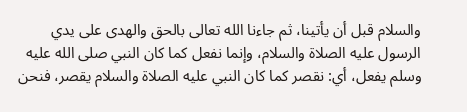والسلام قبل أن يأتينا، ثم جاءنا الله تعالى بالحق والهدى على يدي الرسول عليه الصلاة والسلام، وإنما نفعل كما كان النبي صلى الله عليه وسلم يفعل، أي: نقصر كما كان النبي عليه الصلاة والسلام يقصر، فنحن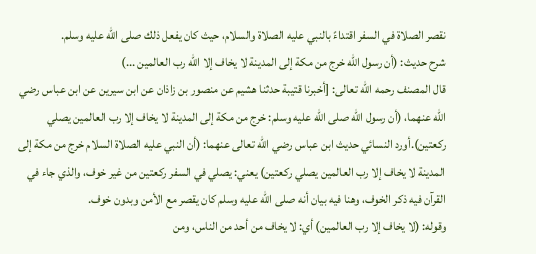نقصر الصلاة في السفر اقتداءً بالنبي عليه الصلاة والسلام، حيث كان يفعل ذلك صلى الله عليه وسلم.
شرح حديث: (أن رسول الله خرج من مكة إلى المدينة لا يخاف إلا الله رب العالمين ...)
قال المصنف رحمه الله تعالى: [أخبرنا قتيبة حدثنا هشيم عن منصور بن زاذان عن ابن سيرين عن ابن عباس رضي الله عنهما، (أن رسول الله صلى الله عليه وسلم: خرج من مكة إلى المدينة لا يخاف إلا رب العالمين يصلي ركعتين).أورد النسائي حديث ابن عباس رضي الله تعالى عنهما: (أن النبي عليه الصلاة السلام خرج من مكة إلى المدينة لا يخاف إلا رب العالمين يصلي ركعتين) يعني: يصلي في السفر ركعتين من غير خوف، والذي جاء في القرآن فيه ذكر الخوف، وهنا فيه بيان أنه صلى الله عليه وسلم كان يقصر مع الأمن وبدون خوف.
وقوله: (لا يخاف إلا رب العالمين) أي: لا يخاف من أحد من الناس، ومن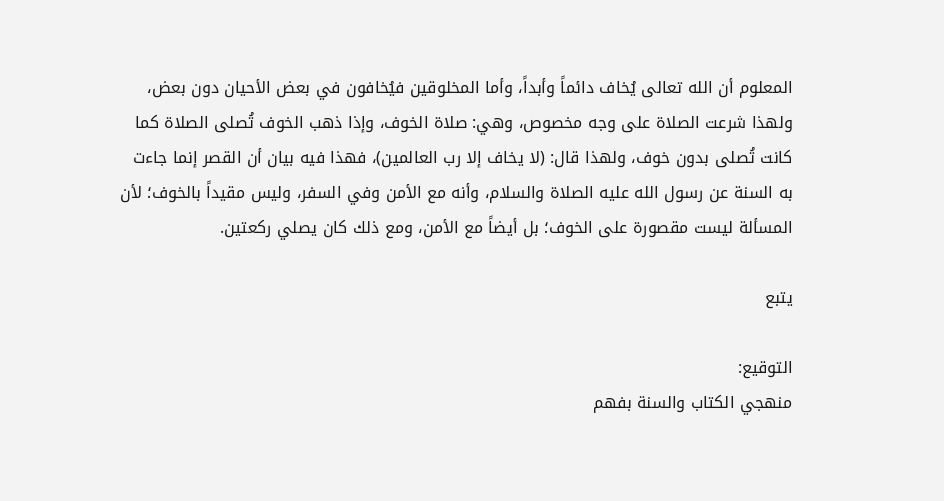المعلوم أن الله تعالى يُخاف دائماً وأبداً، وأما المخلوقين فيُخافون في بعض الأحيان دون بعض، ولهذا شرعت الصلاة على وجه مخصوص، وهي: صلاة الخوف، وإذا ذهب الخوف تُصلى الصلاة كما كانت تُصلى بدون خوف، ولهذا قال: (لا يخاف إلا رب العالمين)، فهذا فيه بيان أن القصر إنما جاءت به السنة عن رسول الله عليه الصلاة والسلام، وأنه مع الأمن وفي السفر، وليس مقيداً بالخوف؛ لأن المسألة ليست مقصورة على الخوف؛ بل أيضاً مع الأمن، ومع ذلك كان يصلي ركعتين.

يتبع

التوقيع:
منهجي الكتاب والسنة بفهم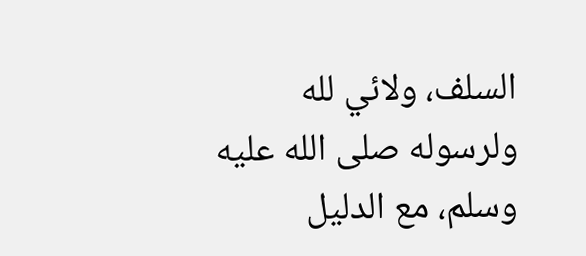السلف، ولائي لله ولرسوله صلى الله عليه وسلم، مع الدليل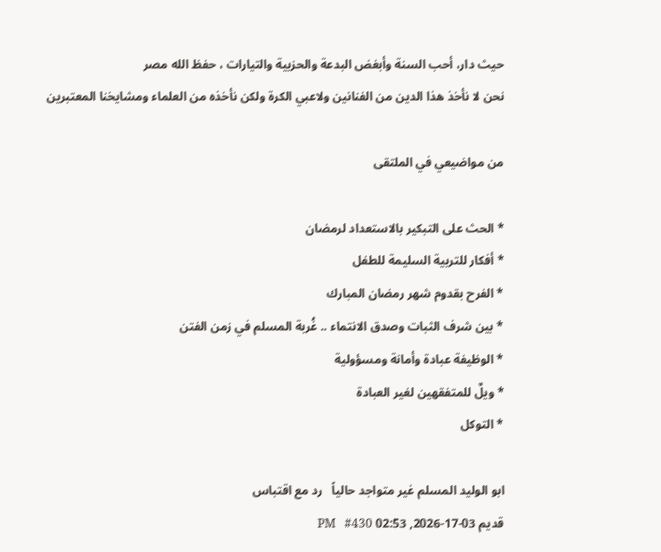حيث دار، أحب السنة وأبغض البدعة والحزبية والتيارات ، حفظ الله مصر
نحن لا نأخذ هذا الدين من الفنانين ولاعبي الكرة ولكن نأخذه من العلماء ومشايخنا المعتبرين

من مواضيعي في الملتقى

* الحث على التبكير بالاستعداد لرمضان
* أفكار للتربية السليمة للطفل
* الفرح بقدوم شهر رمضان المبارك
* بين شرف الثبات وصدق الانتماء .. غُربة المسلم في زمن الفتن
* الوظيفة عبادة وأمانة ومسؤولية
* ويلٌ للمتفقهين لغير العبادة
* التوكل

ابو الوليد المسلم غير متواجد حالياً   رد مع اقتباس
قديم 03-17-2026, 02:53 PM   #430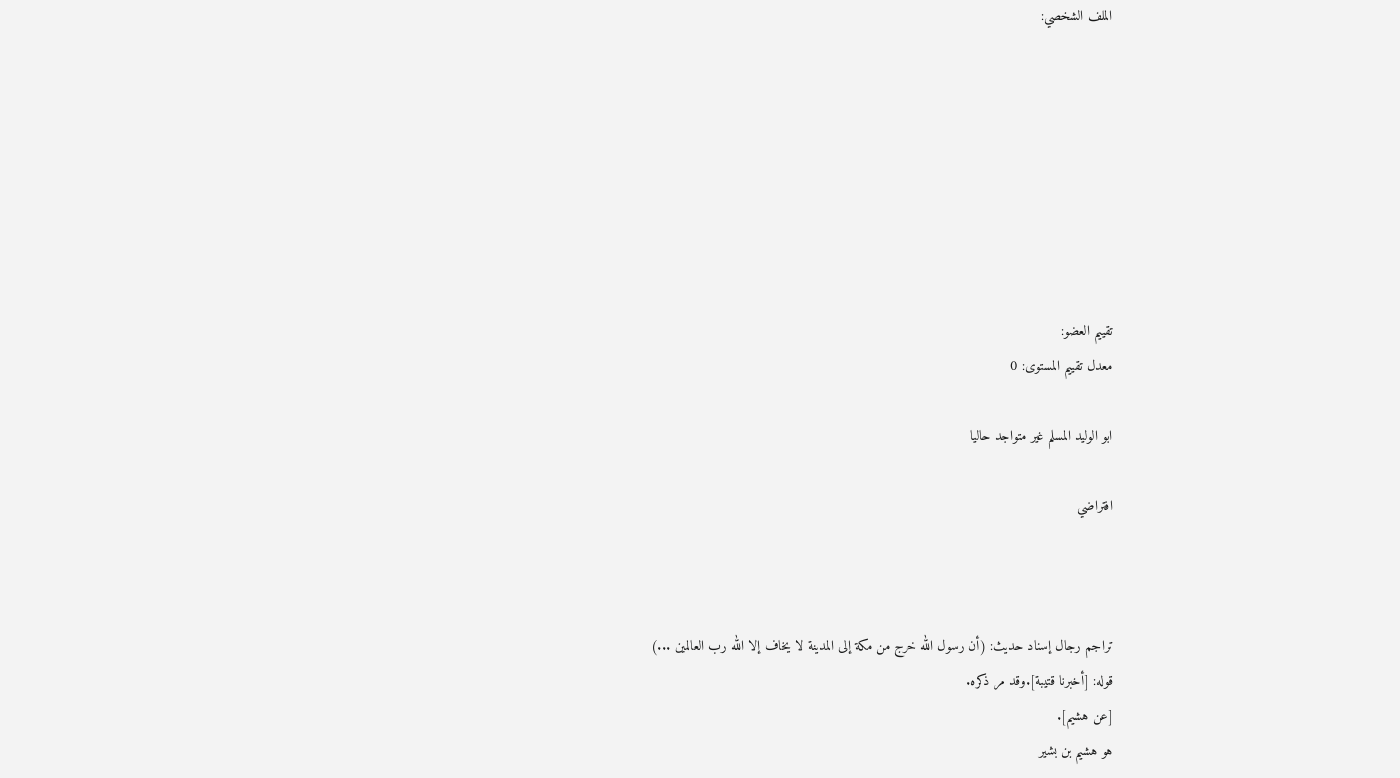الملف الشخصي:








تقييم العضو:
معدل تقييم المستوى: 0

ابو الوليد المسلم غير متواجد حاليا

افتراضي



تراجم رجال إسناد حديث: (أن رسول الله خرج من مكة إلى المدينة لا يخاف إلا الله رب العالمين ...)
قوله: [أخبرنا قتيبة].وقد مر ذكره.
[عن هشيم].
هو هشيم بن بشير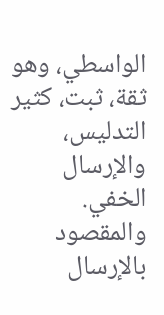الواسطي، وهو ثقة، ثبت، كثير التدليس، والإرسال الخفي.
والمقصود بالإرسال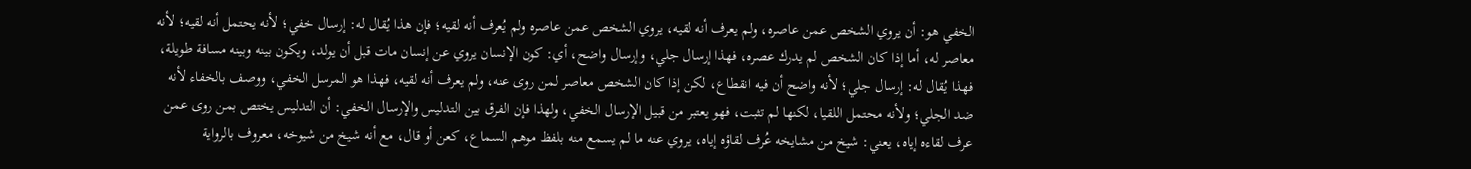الخفي هو: أن يروي الشخص عمن عاصره، ولم يعرف أنه لقيه، يروي الشخص عمن عاصره ولم يُعرف أنه لقيه؛ فإن هذا يُقال له: إرسال خفي؛ لأنه يحتمل أنه لقيه؛ لأنه معاصر له، أما إذا كان الشخص لم يدرك عصره، فهذا إرسال جلي، وإرسال واضح، أي: كون الإنسان يروي عن إنسان مات قبل أن يولد، ويكون بينه وبينه مسافة طويلة، فهذا يُقال له: إرسال جلي؛ لأنه واضح أن فيه انقطاع، لكن إذا كان الشخص معاصر لمن روى عنه، ولم يعرف أنه لقيه، فهذا هو المرسل الخفي، ووصف بالخفاء لأنه ضد الجلي؛ ولأنه محتمل اللقيا، لكنها لم تثبت، فهو يعتبر من قبيل الإرسال الخفي، ولهذا فإن الفرق بين التدليس والإرسال الخفي: أن التدليس يختص بمن روى عمن عرف لقاءه إياه، يعني: شيخ من مشايخه عُرف لقاؤه إياه، يروي عنه ما لم يسمع منه بلفظ موهم السماع، كعن أو قال، مع أنه شيخ من شيوخه، معروف بالرواية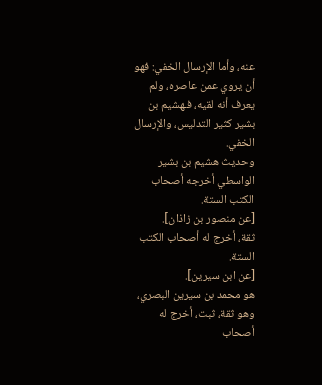عنه، وأما الإرسال الخفي: فهو أن يروي عمن عاصره، ولم يعرف أنه لقيه، فـهشيم بن بشير كثير التدليس، والإرسال الخفي.
وحديث هشيم بن بشير الواسطي أخرجه أصحاب الكتب الستة.
[عن منصور بن زاذان].
ثقة، أخرج له أصحاب الكتب الستة.
[عن ابن سيرين].
هو محمد بن سيرين البصري، وهو ثقة، ثبت، أخرج له أصحاب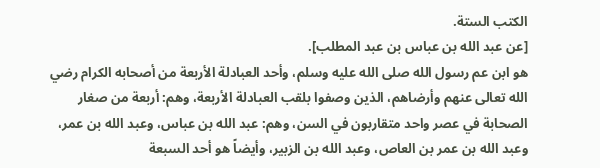الكتب الستة.
[عن عبد الله بن عباس بن عبد المطلب].
هو ابن عم رسول الله صلى الله عليه وسلم، وأحد العبادلة الأربعة من أصحابه الكرام رضي الله تعالى عنهم وأرضاهم، الذين وصفوا بلقب العبادلة الأربعة، وهم: أربعة من صغار الصحابة في عصر واحد متقاربون في السن، وهم: عبد الله بن عباس، وعبد الله بن عمر، وعبد الله بن عمر بن العاص، وعبد الله بن الزبير، وأيضاً هو أحد السبعة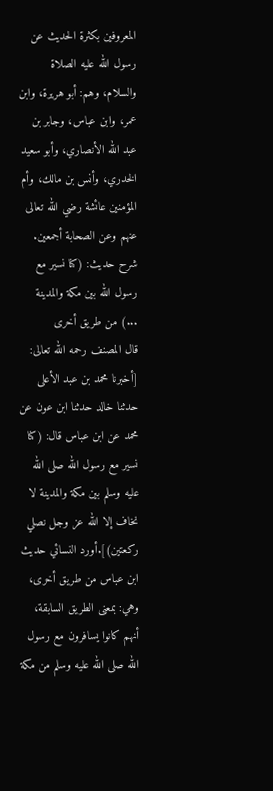المعروفين بكثرة الحديث عن رسول الله عليه الصلاة والسلام، وهم: أبو هريرة، وابن عمر، وابن عباس، وجابر بن عبد الله الأنصاري، وأبو سعيد الخدري، وأنس بن مالك، وأم المؤمنين عائشة رضي الله تعالى عنهم وعن الصحابة أجمعين.
شرح حديث: (كنا نسير مع رسول الله بين مكة والمدينة ...) من طريق أخرى
قال المصنف رحمه الله تعالى: [أخبرنا محمد بن عبد الأعلى حدثنا خالد حدثنا ابن عون عن محمد عن ابن عباس قال: (كنا نسير مع رسول الله صلى الله عليه وسلم بين مكة والمدينة لا نخاف إلا الله عز وجل نصلي ركعتين)].أورد النسائي حديث ابن عباس من طريق أخرى، وهي: بمعنى الطريق السابقة، أنهم كانوا يسافرون مع رسول الله صلى الله عليه وسلم من مكة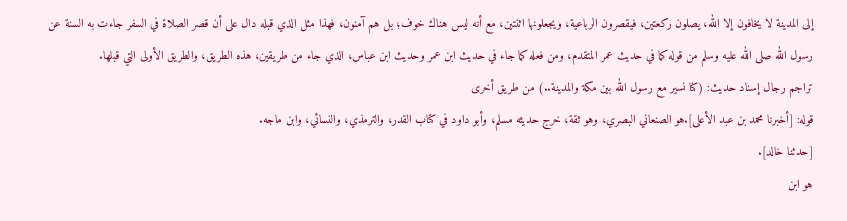إلى المدينة لا يخافون إلا الله، يصلون ركعتين، فيقصرون الرباعية، ويجعلونها اثنتين، مع أنه ليس هناك خوف؛ بل هم آمنون، فهذا مثل الذي قبله دال على أن قصر الصلاة في السفر جاءت به السنة عن رسول الله صلى الله عليه وسلم من قوله كما في حديث عمر المتقدم، ومن فعله كما جاء في حديث ابن عمر وحديث ابن عباس، الذي جاء من طريقين، هذه الطريق، والطريق الأولى التي قبلها.
تراجم رجال إسناد حديث: (كنا نسير مع رسول الله بين مكة والمدينة..) من طريق أخرى
قوله: [أخبرنا محمد بن عبد الأعلى].هو الصنعاني البصري، وهو ثقة، خرج حديثه مسلم، وأبو داود في كتاب القدر، والترمذي، والنسائي، وابن ماجه.
[حدثنا خالد].
هو ابن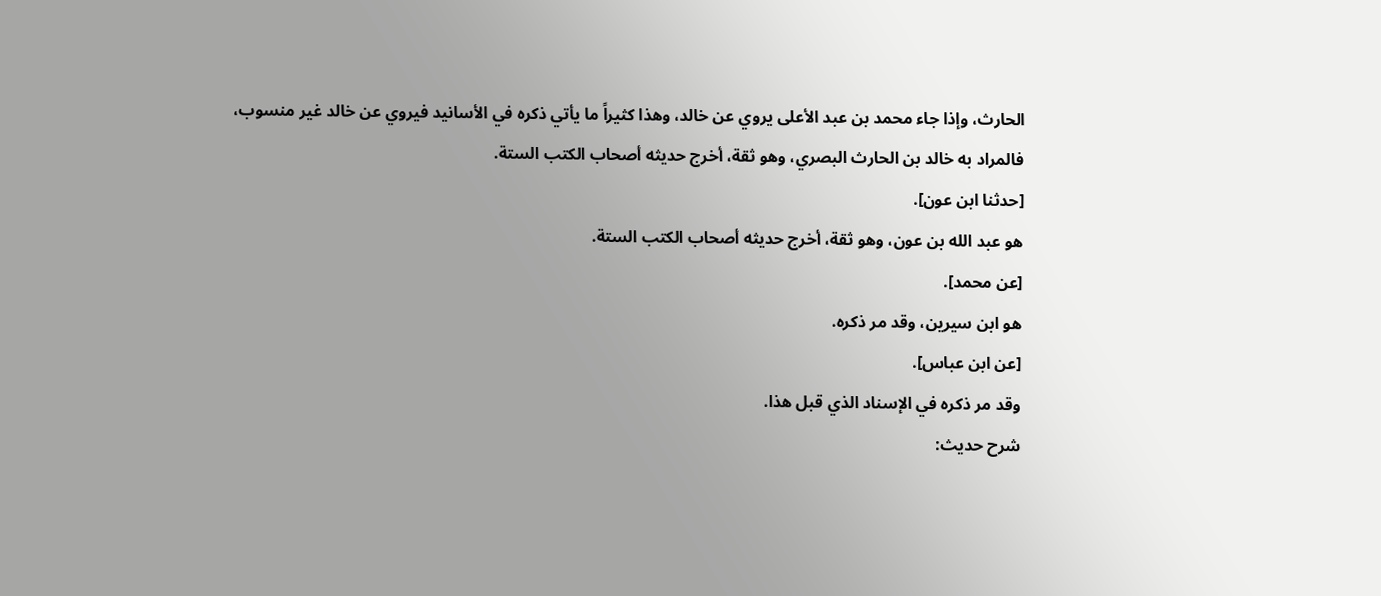الحارث، وإذا جاء محمد بن عبد الأعلى يروي عن خالد، وهذا كثيراً ما يأتي ذكره في الأسانيد فيروي عن خالد غير منسوب، فالمراد به خالد بن الحارث البصري، وهو ثقة، أخرج حديثه أصحاب الكتب الستة.
[حدثنا ابن عون].
هو عبد الله بن عون، وهو ثقة، أخرج حديثه أصحاب الكتب الستة.
[عن محمد].
هو ابن سيرين، وقد مر ذكره.
[عن ابن عباس].
وقد مر ذكره في الإسناد الذي قبل هذا.
شرح حديث: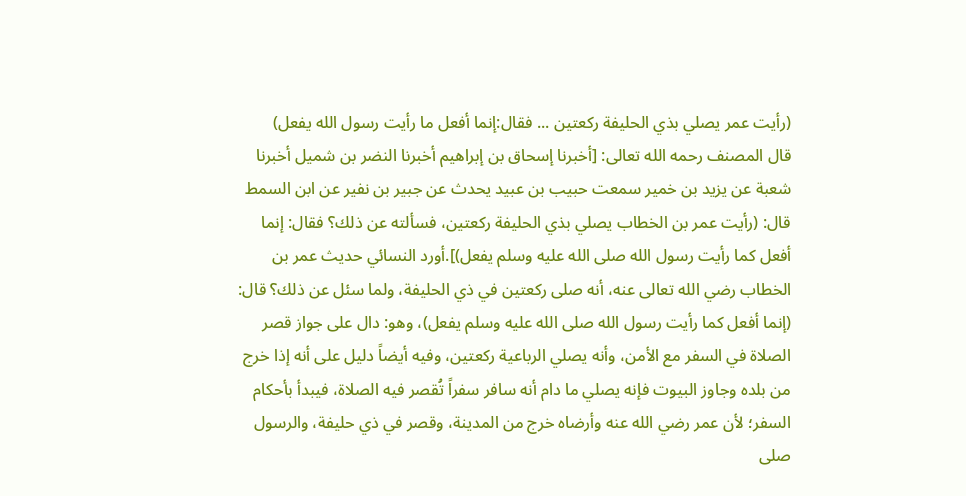(رأيت عمر يصلي بذي الحليفة ركعتين ... فقال:إنما أفعل ما رأيت رسول الله يفعل)
قال المصنف رحمه الله تعالى: [أخبرنا إسحاق بن إبراهيم أخبرنا النضر بن شميل أخبرنا شعبة عن يزيد بن خمير سمعت حبيب بن عبيد يحدث عن جبير بن نفير عن ابن السمط قال: (رأيت عمر بن الخطاب يصلي بذي الحليفة ركعتين، فسألته عن ذلك؟ فقال: إنما أفعل كما رأيت رسول الله صلى الله عليه وسلم يفعل)].أورد النسائي حديث عمر بن الخطاب رضي الله تعالى عنه، أنه صلى ركعتين في ذي الحليفة، ولما سئل عن ذلك؟ قال: (إنما أفعل كما رأيت رسول الله صلى الله عليه وسلم يفعل)، وهو: دال على جواز قصر الصلاة في السفر مع الأمن، وأنه يصلي الرباعية ركعتين، وفيه أيضاً دليل على أنه إذا خرج من بلده وجاوز البيوت فإنه يصلي ما دام أنه سافر سفراً تُقصر فيه الصلاة، فيبدأ بأحكام السفر؛ لأن عمر رضي الله عنه وأرضاه خرج من المدينة، وقصر في ذي حليفة، والرسول صلى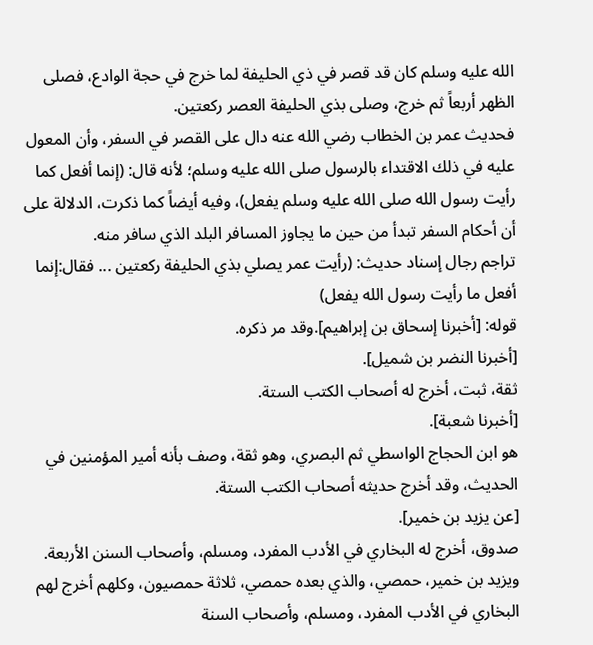الله عليه وسلم كان قد قصر في ذي الحليفة لما خرج في حجة الوادع، فصلى الظهر أربعاً ثم خرج، وصلى بذي الحليفة العصر ركعتين.
فحديث عمر بن الخطاب رضي الله عنه دال على القصر في السفر، وأن المعول عليه في ذلك الاقتداء بالرسول صلى الله عليه وسلم؛ لأنه قال: (إنما أفعل كما رأيت رسول الله صلى الله عليه وسلم يفعل)، وفيه أيضاً كما ذكرت، الدلالة على أن أحكام السفر تبدأ من حين ما يجاوز المسافر البلد الذي سافر منه.
تراجم رجال إسناد حديث: (رأيت عمر يصلي بذي الحليفة ركعتين ... فقال:إنما أفعل ما رأيت رسول الله يفعل)
قوله: [أخبرنا إسحاق بن إبراهيم].وقد مر ذكره.
[أخبرنا النضر بن شميل].
ثقة، ثبت، أخرج له أصحاب الكتب الستة.
[أخبرنا شعبة].
هو ابن الحجاج الواسطي ثم البصري، وهو ثقة، وصف بأنه أمير المؤمنين في الحديث، وقد أخرج حديثه أصحاب الكتب الستة.
[عن يزيد بن خمير].
صدوق، أخرج له البخاري في الأدب المفرد، ومسلم، وأصحاب السنن الأربعة.
ويزيد بن خمير، حمصي، والذي بعده حمصي، ثلاثة حمصيون، وكلهم أخرج لهم البخاري في الأدب المفرد، ومسلم، وأصحاب السنة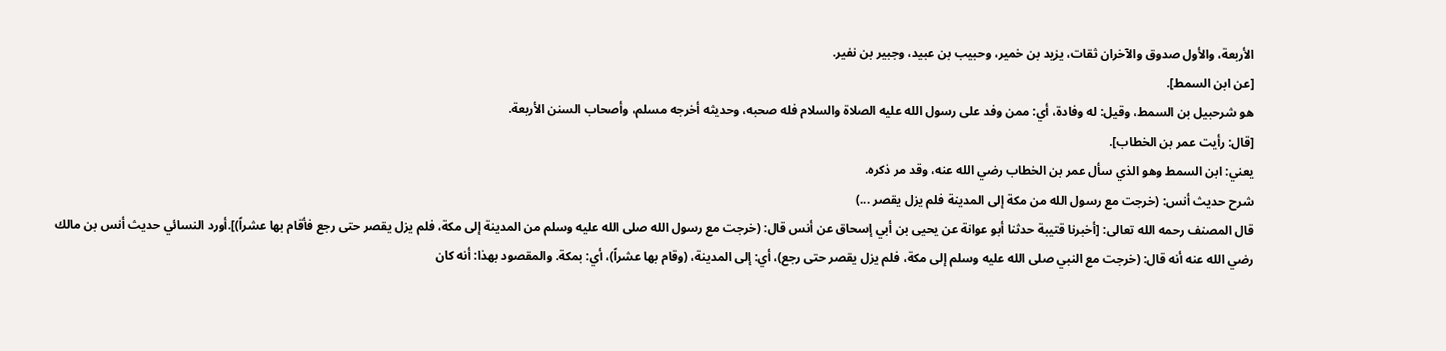الأربعة، والأول صدوق والآخران ثقات، يزيد بن خمير، وحبيب بن عبيد، وجبير بن نفير.
[عن ابن السمط].
هو شرحبيل بن السمط، وقيل: له وفادة، أي: ممن وفد على رسول الله عليه الصلاة والسلام فله صحبه، وحديثه أخرجه مسلم، وأصحاب السنن الأربعة.
[قال: رأيت عمر بن الخطاب].
يعني: ابن السمط وهو الذي سأل عمر بن الخطاب رضي الله عنه، وقد مر ذكره.
شرح حديث أنس: (خرجت مع رسول الله من مكة إلى المدينة فلم يزل يقصر ...)
قال المصنف رحمه الله تعالى: [أخبرنا قتيبة حدثنا أبو عوانة عن يحيى بن أبي إسحاق عن أنس قال: (خرجت مع رسول الله صلى الله عليه وسلم من المدينة إلى مكة، فلم يزل يقصر حتى رجع فأقام بها عشراً)].أورد النسائي حديث أنس بن مالك رضي الله عنه أنه قال: (خرجت مع النبي صلى الله عليه وسلم إلى مكة، فلم يزل يقصر حتى رجع)، أي: إلى المدينة، (وقام بها عشراً)، أي: بمكة. والمقصود بهذا: أنه كان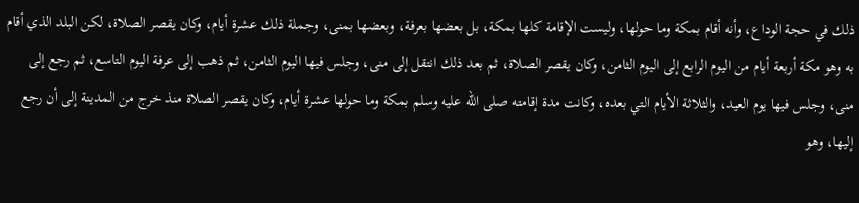ذلك في حجة الوداع، وأنه أقام بمكة وما حولها، وليست الإقامة كلها بمكة، بل بعضها بعرفة، وبعضها بمنى، وجملة ذلك عشرة أيام، وكان يقصر الصلاة، لكن البلد الذي أقام به وهو مكة أربعة أيام من اليوم الرابع إلى اليوم الثامن، وكان يقصر الصلاة، ثم بعد ذلك انتقل إلى منى، وجلس فيها اليوم الثامن، ثم ذهب إلى عرفة اليوم التاسع، ثم رجع إلى منى، وجلس فيها يوم العيد، والثلاثة الأيام التي بعده، وكانت مدة إقامته صلى الله عليه وسلم بمكة وما حولها عشرة أيام، وكان يقصر الصلاة منذ خرج من المدينة إلى أن رجع إليها، وهو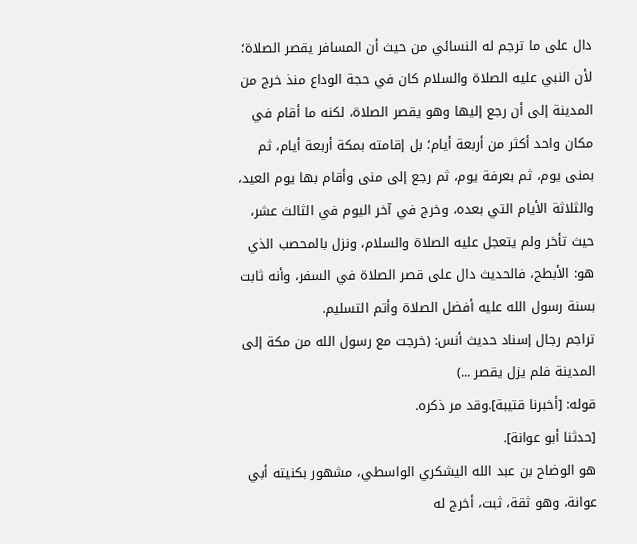دال على ما ترجم له النسائي من حيث أن المسافر يقصر الصلاة؛ لأن النبي عليه الصلاة والسلام كان في حجة الوداع منذ خرج من المدينة إلى أن رجع إليها وهو يقصر الصلاة، لكنه ما أقام في مكان واحد أكثر من أربعة أيام؛ بل إقامته بمكة أربعة أيام، ثم بمنى يوم، ثم بعرفة يوم، ثم رجع إلى منى وأقام بها يوم العيد، والثلاثة الأيام التي بعده، وخرج في آخر اليوم في الثالث عشر، حيث تأخر ولم يتعجل عليه الصلاة والسلام، ونزل بالمحصب الذي هو: الأبطح، فالحديث دال على قصر الصلاة في السفر، وأنه ثابت بسنة رسول الله عليه أفضل الصلاة وأتم التسليم.
تراجم رجال إسناد حديث أنس: (خرجت مع رسول الله من مكة إلى المدينة فلم يزل يقصر ...)
قوله: [أخبرنا قتيبة].وقد مر ذكره.
[حدثنا أبو عوانة].
هو الوضاح بن عبد الله اليشكري الواسطي، مشهور بكنيته أبي عوانة، وهو ثقة، ثبت، أخرج له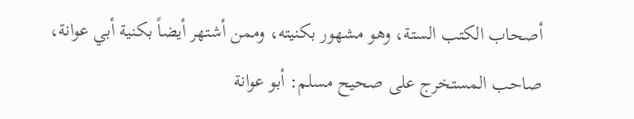أصحاب الكتب الستة، وهو مشهور بكنيته، وممن أشتهر أيضاً بكنية أبي عوانة، صاحب المستخرج على صحيح مسلم: أبو عوانة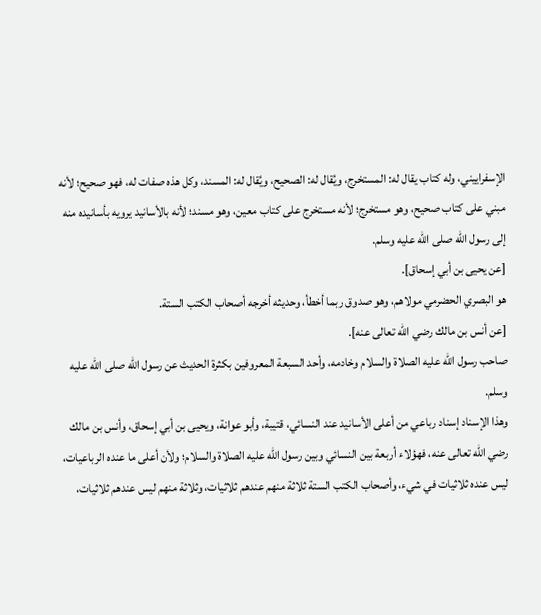الإسفراييني، وله كتاب يقال له: المستخرج، ويُقال له: الصحيح، ويُقال له: المسند، وكل هذه صفات له، فهو صحيح؛ لأنه مبني على كتاب صحيح، وهو مستخرج؛ لأنه مستخرج على كتاب معين، وهو مسند؛ لأنه بالأسانيد يرويه بأسانيده منه إلى رسول الله صلى الله عليه وسلم.
[عن يحيى بن أبي إسحاق].
هو البصري الحضرمي مولاهم، وهو صدوق ربما أخطأ، وحديثه أخرجه أصحاب الكتب الستة.
[عن أنس بن مالك رضي الله تعالى عنه].
صاحب رسول الله عليه الصلاة والسلام وخادمه، وأحد السبعة المعروفين بكثرة الحديث عن رسول الله صلى الله عليه وسلم.
وهذا الإسناد إسناد رباعي من أعلى الأسانيد عند النسائي، قتيبة، وأبو عوانة، ويحيى بن أبي إسحاق، وأنس بن مالك رضي الله تعالى عنه، فهؤلاء أربعة بين النسائي وبين رسول الله عليه الصلاة والسلام؛ ولأن أعلى ما عنده الرباعيات، ليس عنده ثلاثيات في شيء، وأصحاب الكتب الستة ثلاثة منهم عندهم ثلاثيات، وثلاثة منهم ليس عندهم ثلاثيات،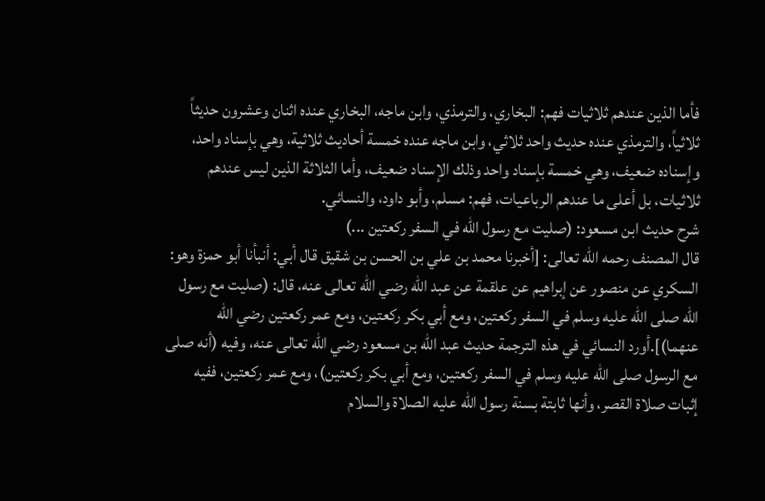فأما الذين عندهم ثلاثيات فهم: البخاري، والترمذي، وابن ماجه، البخاري عنده اثنان وعشرون حديثاً ثلاثياً، والترمذي عنده حديث واحد ثلاثي، وابن ماجه عنده خمسة أحاديث ثلاثية، وهي بإسناد واحد، وإسناده ضعيف، وهي خمسة بإسناد واحد وذلك الإسناد ضعيف، وأما الثلاثة الذين ليس عندهم ثلاثيات، بل أعلى ما عندهم الرباعيات، فهم: مسلم، وأبو داود، والنسائي.
شرح حديث ابن مسعود: (صليت مع رسول الله في السفر ركعتين ...)
قال المصنف رحمه الله تعالى: [أخبرنا محمد بن علي بن الحسن بن شقيق قال أبي: أنبأنا أبو حمزة وهو: السكري عن منصور عن إبراهيم عن علقمة عن عبد الله رضي الله تعالى عنه، قال: (صليت مع رسول الله صلى الله عليه وسلم في السفر ركعتين، ومع أبي بكر ركعتين، ومع عمر ركعتين رضي الله عنهما)].أورد النسائي في هذه الترجمة حديث عبد الله بن مسعود رضي الله تعالى عنه، وفيه (أنه صلى مع الرسول صلى الله عليه وسلم في السفر ركعتين، ومع أبي بكر ركعتين)، ومع عمر ركعتين، ففيه إثبات صلاة القصر، وأنها ثابتة بسنة رسول الله عليه الصلاة والسلام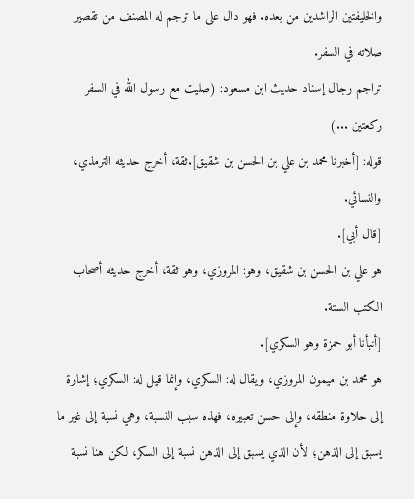والخليفتين الراشدين من بعده. فهو دال على ما ترجم له المصنف من تقصير صلاته في السفر.
تراجم رجال إسناد حديث ابن مسعود: (صليت مع رسول الله في السفر ركعتين ...)
قوله: [أخبرنا محمد بن علي بن الحسن بن شقيق].ثقة، أخرج حديثه الترمذي، والنسائي.
[قال أبي].
هو علي بن الحسن بن شقيق، وهو: المروزي، وهو ثقة، أخرج حديثه أصحاب الكتب الستة.
[أنبأنا أبو حمزة وهو السكري].
هو محمد بن ميمون المروزي، ويقال له: السكري، وإنما قيل له: السكري؛ إشارة إلى حلاوة منطقه، وإلى حسن تعبيره، فهذه سبب النسبة، وهي نسبة إلى غير ما يسبق إلى الذهن؛ لأن الذي يسبق إلى الذهن نسبة إلى السكر، لكن هنا نسبة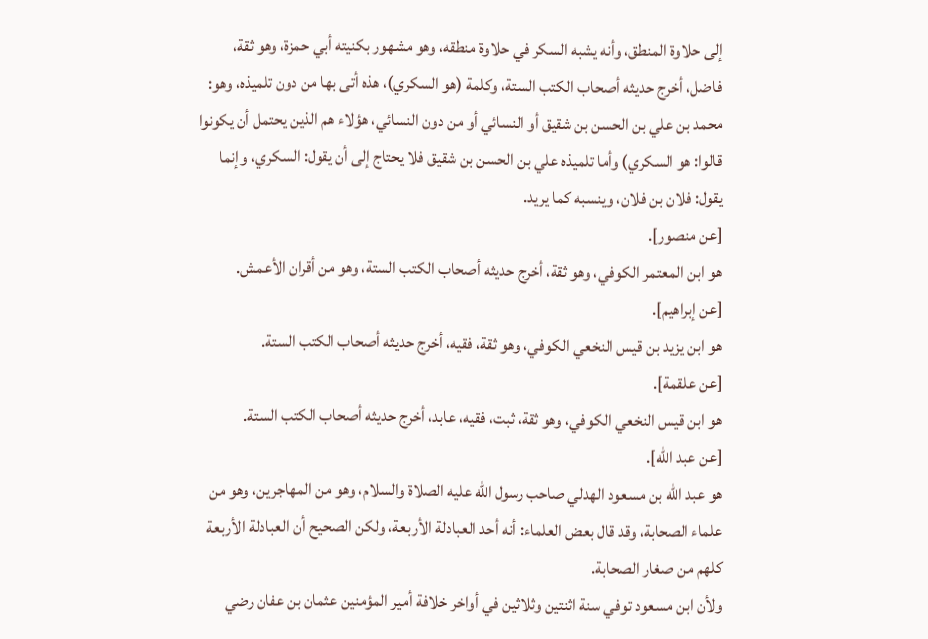إلى حلاوة المنطق، وأنه يشبه السكر في حلاوة منطقه، وهو مشهور بكنيته أبي حمزة، وهو ثقة، فاضل، أخرج حديثه أصحاب الكتب الستة، وكلمة (هو السكري)، هذه أتى بها من دون تلميذه، وهو: محمد بن علي بن الحسن بن شقيق أو النسائي أو من دون النسائي، هؤلاء هم الذين يحتمل أن يكونوا قالوا: هو السكري) وأما تلميذه علي بن الحسن بن شقيق فلا يحتاج إلى أن يقول: السكري، وإنما يقول: فلان بن فلان، وينسبه كما يريد.
[عن منصور].
هو ابن المعتمر الكوفي، وهو ثقة، أخرج حديثه أصحاب الكتب الستة، وهو من أقران الأعمش.
[عن إبراهيم].
هو ابن يزيد بن قيس النخعي الكوفي، وهو ثقة، فقيه، أخرج حديثه أصحاب الكتب الستة.
[عن علقمة].
هو ابن قيس النخعي الكوفي، وهو ثقة، ثبت، فقيه، عابد، أخرج حديثه أصحاب الكتب الستة.
[عن عبد الله].
هو عبد الله بن مسعود الهدلي صاحب رسول الله عليه الصلاة والسلام، وهو من المهاجرين، وهو من علماء الصحابة، وقد قال بعض العلماء: أنه أحد العبادلة الأربعة، ولكن الصحيح أن العبادلة الأربعة كلهم من صغار الصحابة.
ولأن ابن مسعود توفي سنة اثنتين وثلاثين في أواخر خلافة أمير المؤمنين عثمان بن عفان رضي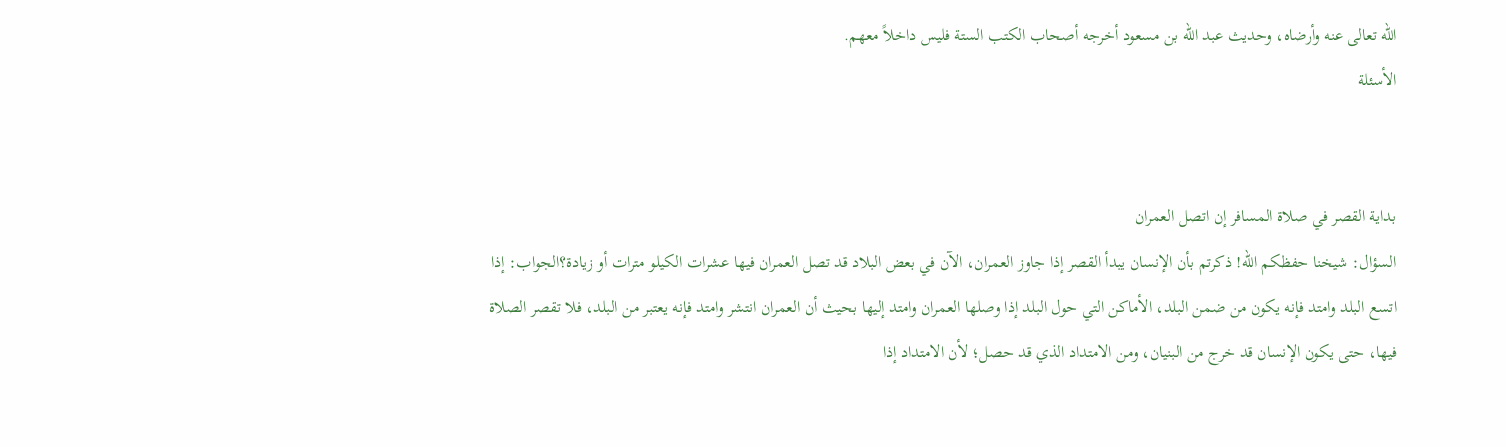الله تعالى عنه وأرضاه، وحديث عبد الله بن مسعود أخرجه أصحاب الكتب الستة فليس داخلاً معهم.
الأسئلة


بداية القصر في صلاة المسافر إن اتصل العمران
السؤال: شيخنا حفظكم الله! ذكرتم بأن الإنسان يبدأ القصر إذا جاوز العمران، الآن في بعض البلاد قد تصل العمران فيها عشرات الكيلو مترات أو زيادة؟الجواب: إذا اتسع البلد وامتد فإنه يكون من ضمن البلد، الأماكن التي حول البلد إذا وصلها العمران وامتد إليها بحيث أن العمران انتشر وامتد فإنه يعتبر من البلد، فلا تقصر الصلاة فيها، حتى يكون الإنسان قد خرج من البنيان، ومن الامتداد الذي قد حصل؛ لأن الامتداد إذا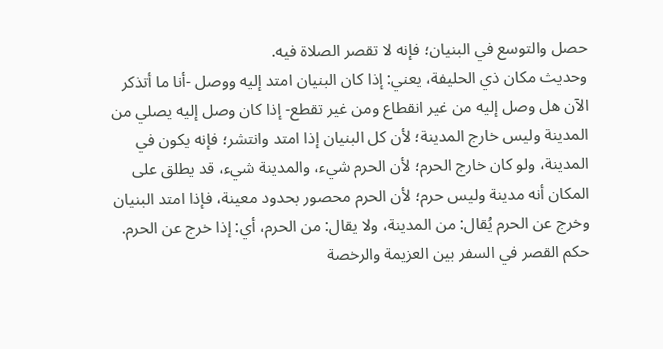حصل والتوسع في البنيان؛ فإنه لا تقصر الصلاة فيه.
وحديث مكان ذي الحليفة، يعني: إذا كان البنيان امتد إليه ووصل -أنا ما أتذكر الآن هل وصل إليه من غير انقطاع ومن غير تقطع- إذا كان وصل إليه يصلي من المدينة وليس خارج المدينة؛ لأن كل البنيان إذا امتد وانتشر؛ فإنه يكون في المدينة، ولو كان خارج الحرم؛ لأن الحرم شيء، والمدينة شيء، قد يطلق على المكان أنه مدينة وليس حرم؛ لأن الحرم محصور بحدود معينة، فإذا امتد البنيان وخرج عن الحرم يُقال: من المدينة، ولا يقال: من الحرم، أي: إذا خرج عن الحرم.
حكم القصر في السفر بين العزيمة والرخصة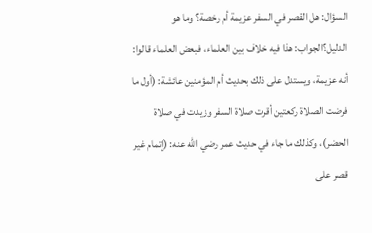السؤال: هل القصر في السفر عزيمة أم رخصة؟ وما هو الدليل؟الجواب: هذا فيه خلاف بين العلماء، فبعض العلماء قالوا: أنه عزيمة، ويستدل على ذلك بحديث أم المؤمنين عائشة: (أول ما فرضت الصلاة ركعتين أقرت صلاة السفر وزيدت في صلاة الحضر)، وكذلك ما جاء في حديث عمر رضي الله عنه: (إتمام غير قصر على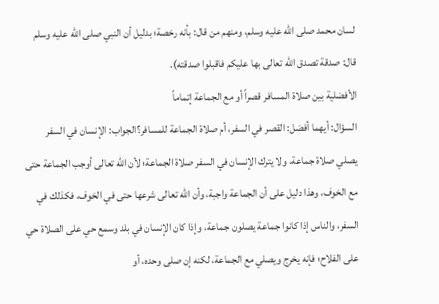لسان محمد صلى الله عليه وسلم، ومنهم من قال: بأنه رخصة؛ بدليل أن النبي صلى الله عليه وسلم قال: صدقة تصدق الله تعالى بها عليكم فاقبلوا صدقته).
الأفضلية بين صلاة المسافر قصراً أو مع الجماعة إتماماً
السؤال: أيهما أفضل: القصر في السفر، أم صلاة الجماعة للمسافر؟الجواب: الإنسان في السفر يصلي صلاة جماعة، ولا يترك الإنسان في السفر صلاة الجماعة؛ لأن الله تعالى أوجب الجماعة حتى مع الخوف، وهذا دليل على أن الجماعة واجبة، وأن الله تعالى شرعها حتى في الخوف، فكذلك في السفر، والناس إذا كانوا جماعة يصلون جماعة، وإذا كان الإنسان في بلد وسمع حي على الصلاة حي على الفلاح؛ فإنه يخرج ويصلي مع الجماعة، لكنه إن صلى وحده، أو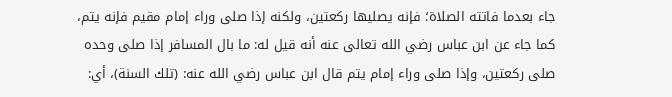جاء بعدما فاتته الصلاة؛ فإنه يصليها ركعتين، ولكنه إذا صلى وراء إمام مقيم فإنه يتم، كما جاء عن ابن عباس رضي الله تعالى عنه أنه قيل له: ما بال المسافر إذا صلى وحده صلى ركعتين، وإذا صلى وراء إمام يتم قال ابن عباس رضي الله عنه: (تلك السنة)، أي: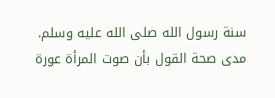سنة رسول الله صلى الله عليه وسلم.
مدى صحة القول بأن صوت المرأة عورة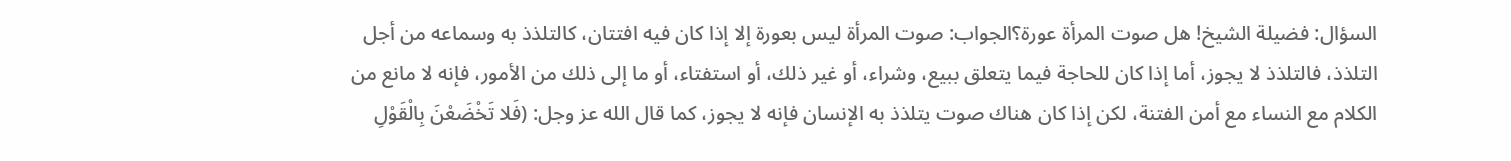السؤال: فضيلة الشيخ! هل صوت المرأة عورة؟الجواب: صوت المرأة ليس بعورة إلا إذا كان فيه افتتان، كالتلذذ به وسماعه من أجل التلذذ، فالتلذذ لا يجوز، أما إذا كان للحاجة فيما يتعلق ببيع، وشراء، أو غير ذلك، أو استفتاء، أو ما إلى ذلك من الأمور، فإنه لا مانع من الكلام مع النساء مع أمن الفتنة، لكن إذا كان هناك صوت يتلذذ به الإنسان فإنه لا يجوز، كما قال الله عز وجل: (فَلا تَخْضَعْنَ بِالْقَوْلِ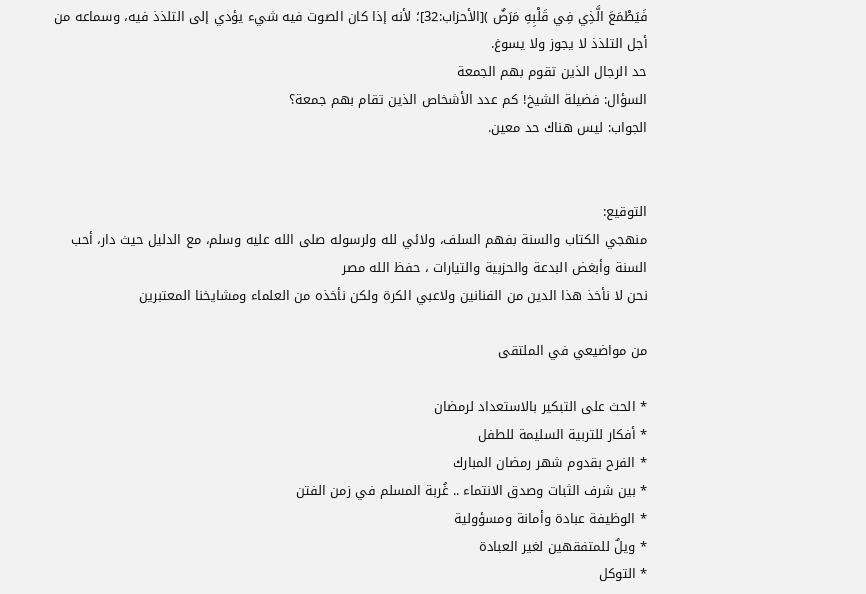فَيَطْمَعَ الَّذِي فِي قَلْبِهِ مَرَضٌ )[الأحزاب:32]؛ لأنه إذا كان الصوت فيه شيء يؤدي إلى التلذذ فيه، وسماعه من أجل التلذذ لا يجوز ولا يسوغ.
حد الرجال الذين تقوم بهم الجمعة
السؤال: فضيلة الشيخ! كم عدد الأشخاص الذين تقام بهم جمعة؟
الجواب: ليس هناك حد معين.


التوقيع:
منهجي الكتاب والسنة بفهم السلف، ولائي لله ولرسوله صلى الله عليه وسلم، مع الدليل حيث دار، أحب السنة وأبغض البدعة والحزبية والتيارات ، حفظ الله مصر
نحن لا نأخذ هذا الدين من الفنانين ولاعبي الكرة ولكن نأخذه من العلماء ومشايخنا المعتبرين

من مواضيعي في الملتقى

* الحث على التبكير بالاستعداد لرمضان
* أفكار للتربية السليمة للطفل
* الفرح بقدوم شهر رمضان المبارك
* بين شرف الثبات وصدق الانتماء .. غُربة المسلم في زمن الفتن
* الوظيفة عبادة وأمانة ومسؤولية
* ويلٌ للمتفقهين لغير العبادة
* التوكل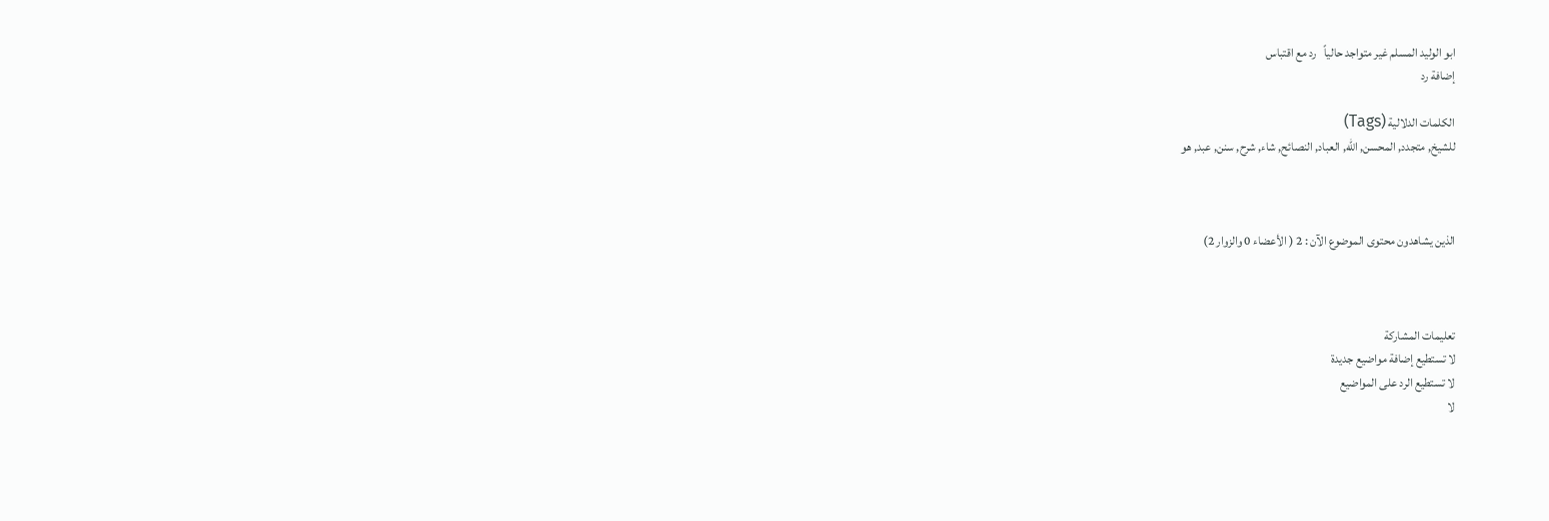ابو الوليد المسلم غير متواجد حالياً   رد مع اقتباس
إضافة رد

الكلمات الدلالية (Tags)
للشيخ, متجدد, المحسن, الله, العباد, النصائح, شاء, شرح, سنن, عبد, هو



الذين يشاهدون محتوى الموضوع الآن : 2 ( الأعضاء 0 والزوار 2)



تعليمات المشاركة
لا تستطيع إضافة مواضيع جديدة
لا تستطيع الرد على المواضيع
لا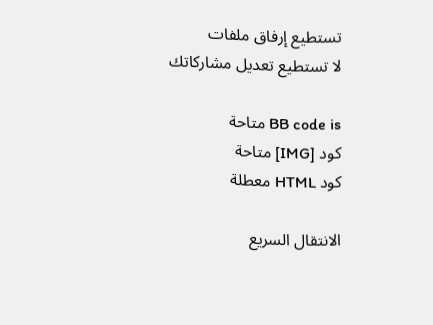تستطيع إرفاق ملفات
لا تستطيع تعديل مشاركاتك

BB code is متاحة
كود [IMG] متاحة
كود HTML معطلة

الانتقال السريع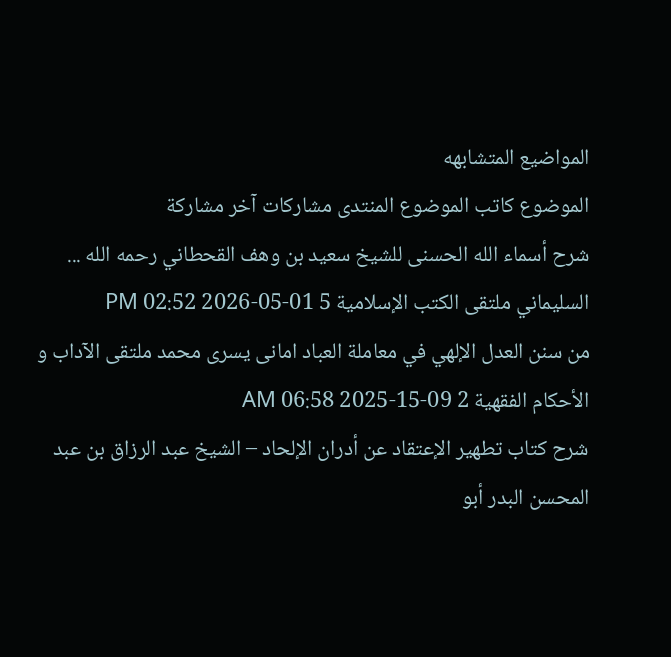المواضيع المتشابهه
الموضوع كاتب الموضوع المنتدى مشاركات آخر مشاركة
شرح أسماء الله الحسنى للشيخ سعيد بن وهف القحطاني رحمه الله ... السليماني ملتقى الكتب الإسلامية 5 01-05-2026 02:52 PM
من سنن العدل الإلهي في معاملة العباد امانى يسرى محمد ملتقى الآداب و الأحكام الفقهية 2 09-15-2025 06:58 AM
شرح كتاب تطهير الإعتقاد عن أدران الإلحاد – الشيخ عبد الرزاق بن عبد المحسن البدر أبو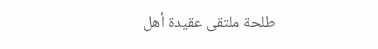طلحة ملتقى عقيدة أهل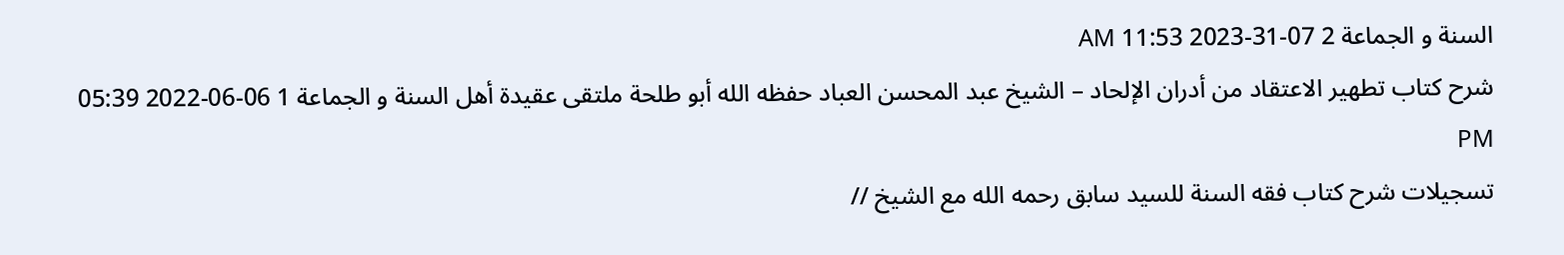السنة و الجماعة 2 07-31-2023 11:53 AM
شرح كتاب تطهير الاعتقاد من أدران الإلحاد – الشيخ عبد المحسن العباد حفظه الله أبو طلحة ملتقى عقيدة أهل السنة و الجماعة 1 06-06-2022 05:39 PM
تسجيلات شرح كتاب فقه السنة للسيد سابق رحمه الله مع الشيخ //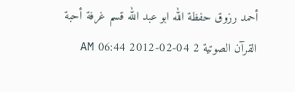أحمد رزوق حفظة الله ابو عبد الله قسم غرفة أحبة القرآن الصوتية 2 04-02-2012 06:44 AM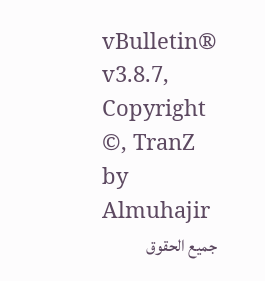vBulletin® v3.8.7, Copyright ©, TranZ by Almuhajir
جميع الحقوق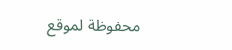محفوظة لموقع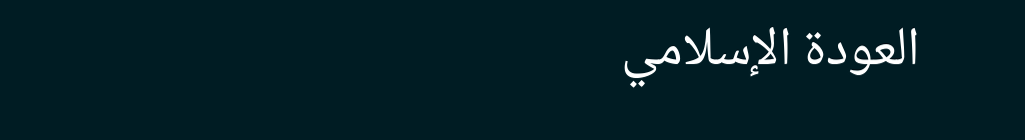العودة الإسلامي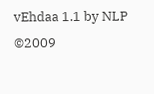vEhdaa 1.1 by NLP ©2009